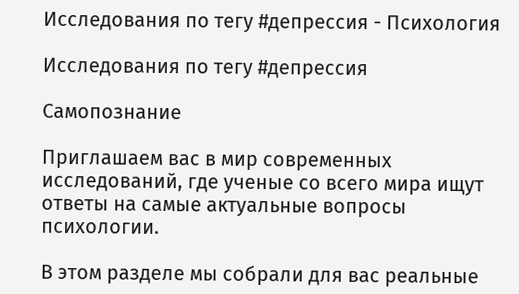Исследования по тегу #депрессия - Психология

Исследования по тегу #депрессия

Самопознание

Приглашаем вас в мир современных исследований, где ученые со всего мира ищут ответы на самые актуальные вопросы психологии.

В этом разделе мы собрали для вас реальные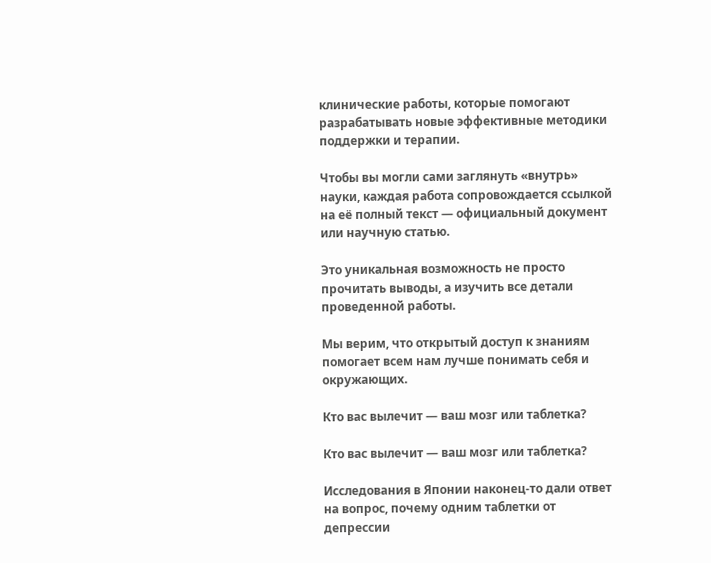клинические работы, которые помогают разрабатывать новые эффективные методики поддержки и терапии.

Чтобы вы могли сами заглянуть «внутрь» науки, каждая работа сопровождается ссылкой на её полный текст — официальный документ или научную статью.

Это уникальная возможность не просто прочитать выводы, а изучить все детали проведенной работы.

Мы верим, что открытый доступ к знаниям помогает всем нам лучше понимать себя и окружающих.

Кто вас вылечит — ваш мозг или таблетка?

Кто вас вылечит — ваш мозг или таблетка?

Исследования в Японии наконец-то дали ответ на вопрос, почему одним таблетки от депрессии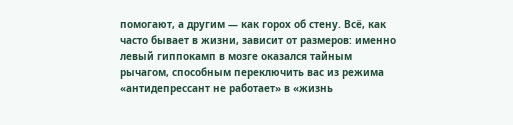помогают, а другим — как горох об стену. Всё, как часто бывает в жизни, зависит от размеров: именно левый гиппокамп в мозге оказался тайным рычагом, способным переключить вас из режима «антидепрессант не работает» в «жизнь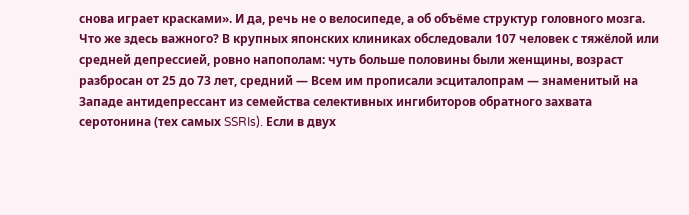снова играет красками». И да, речь не о велосипеде, а об объёме структур головного мозга. Что же здесь важного? В крупных японских клиниках обследовали 107 человек с тяжёлой или средней депрессией, ровно напополам: чуть больше половины были женщины, возраст разбросан от 25 до 73 лет, средний — Всем им прописали эсциталопрам — знаменитый на Западе антидепрессант из семейства селективных ингибиторов обратного захвата серотонина (тех самых SSRIs). Если в двух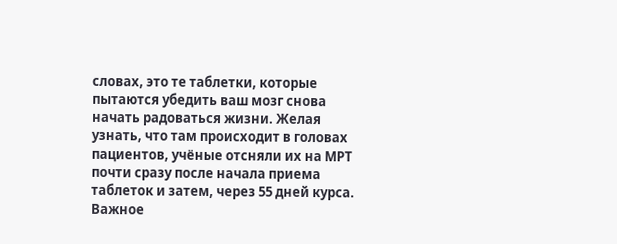словах, это те таблетки, которые пытаются убедить ваш мозг снова начать радоваться жизни. Желая узнать, что там происходит в головах пациентов, учёные отсняли их на МРТ почти сразу после начала приема таблеток и затем, через 55 дней курса. Важное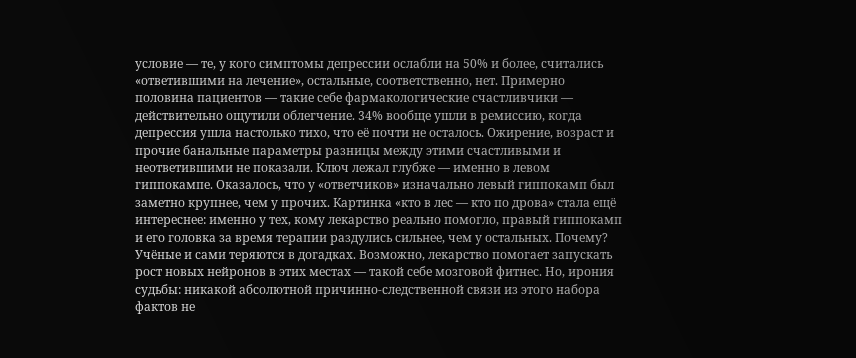условие — те, у кого симптомы депрессии ослабли на 50% и более, считались «ответившими на лечение», остальные, соответственно, нет. Примерно половина пациентов — такие себе фармакологические счастливчики — действительно ощутили облегчение. 34% вообще ушли в ремиссию, когда депрессия ушла настолько тихо, что её почти не осталось. Ожирение, возраст и прочие банальные параметры разницы между этими счастливыми и неответившими не показали. Ключ лежал глубже — именно в левом гиппокампе. Оказалось, что у «ответчиков» изначально левый гиппокамп был заметно крупнее, чем у прочих. Картинка «кто в лес — кто по дрова» стала ещё интереснее: именно у тех, кому лекарство реально помогло, правый гиппокамп и его головка за время терапии раздулись сильнее, чем у остальных. Почему? Учёные и сами теряются в догадках. Возможно, лекарство помогает запускать рост новых нейронов в этих местах — такой себе мозговой фитнес. Но, ирония судьбы: никакой абсолютной причинно-следственной связи из этого набора фактов не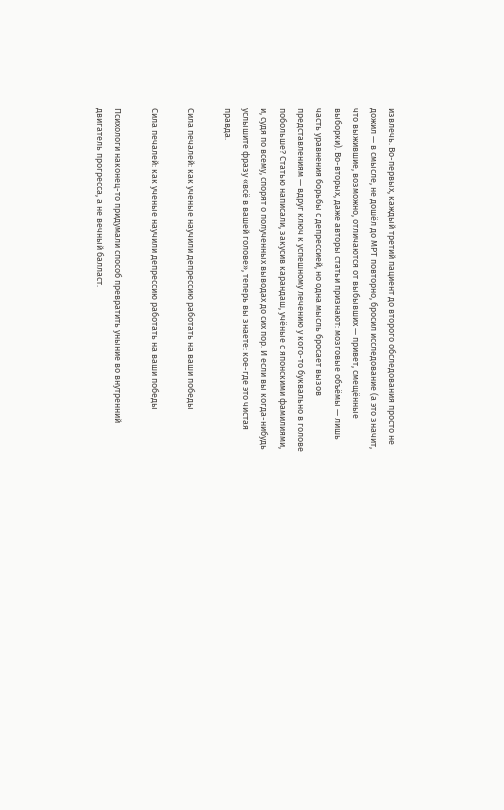извлечь. Во-первых, каждый третий пациент до второго обследования просто не дожил — в смысле, не дошёл до МРТ повторно, бросил исследование (а это значит, что выжившие, возможно, отличаются от выбывших — привет, смещённые выборки). Во-вторых, даже авторы статьи признают: мозговые объёмы — лишь часть уравнения борьбы с депрессией, но одна мысль бросает вызов представлениям — вдруг ключ к успешному лечению у кого-то буквально в голове побольше? Статью написали, закусив карандаш, учёные с японскими фамилиями, и, судя по всему, спорят о полученных выводах до сих пор. И если вы когда-нибудь услышите фразу «всё в вашей голове», теперь вы знаете: кое-где это чистая правда.

Сила печалей: как ученые научили депрессию работать на ваши победы

Сила печалей: как ученые научили депрессию работать на ваши победы

Психологи наконец-то придумали способ превратить уныние во внутренний двигатель прогресса, а не вечный балласт.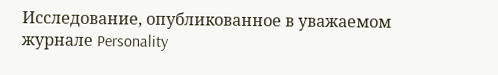Исследование, опубликованное в уважаемом журнале Personality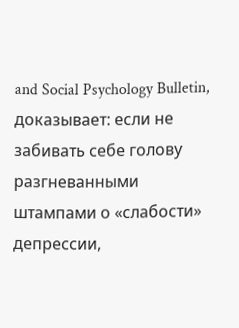and Social Psychology Bulletin, доказывает: если не забивать себе голову разгневанными штампами о «слабости» депрессии,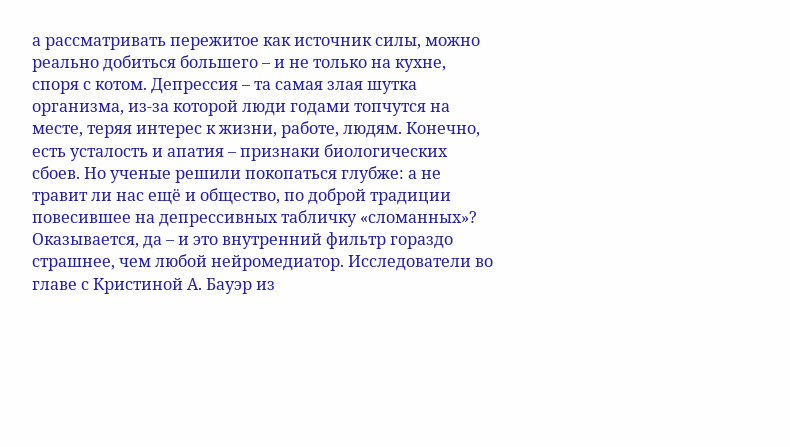а рассматривать пережитое как источник силы, можно реально добиться большего – и не только на кухне, споря с котом. Депрессия – та самая злая шутка организма, из-за которой люди годами топчутся на месте, теряя интерес к жизни, работе, людям. Конечно, есть усталость и апатия – признаки биологических сбоев. Но ученые решили покопаться глубже: а не травит ли нас ещё и общество, по доброй традиции повесившее на депрессивных табличку «сломанных»? Оказывается, да – и это внутренний фильтр гораздо страшнее, чем любой нейромедиатор. Исследователи во главе с Кристиной А. Бауэр из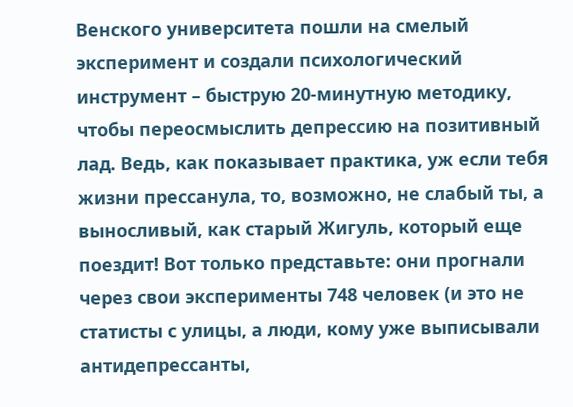Венского университета пошли на смелый эксперимент и создали психологический инструмент – быструю 20-минутную методику, чтобы переосмыслить депрессию на позитивный лад. Ведь, как показывает практика, уж если тебя жизни прессанула, то, возможно, не слабый ты, а выносливый, как старый Жигуль, который еще поездит! Вот только представьте: они прогнали через свои эксперименты 748 человек (и это не статисты с улицы, а люди, кому уже выписывали антидепрессанты,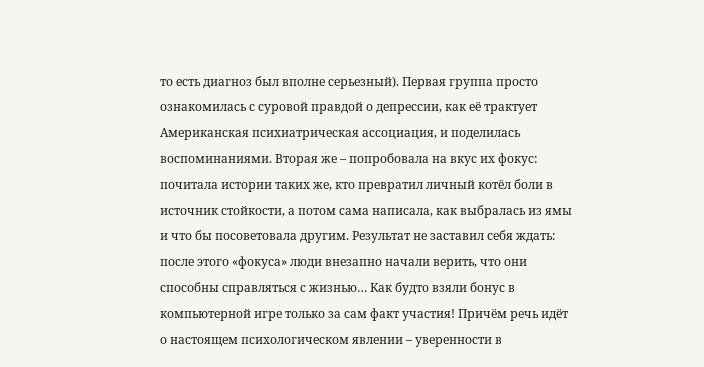то есть диагноз был вполне серьезный). Первая группа просто ознакомилась с суровой правдой о депрессии, как её трактует Американская психиатрическая ассоциация, и поделилась воспоминаниями. Вторая же – попробовала на вкус их фокус: почитала истории таких же, кто превратил личный котёл боли в источник стойкости, а потом сама написала, как выбралась из ямы и что бы посоветовала другим. Результат не заставил себя ждать: после этого «фокуса» люди внезапно начали верить, что они способны справляться с жизнью… Как будто взяли бонус в компьютерной игре только за сам факт участия! Причём речь идёт о настоящем психологическом явлении – уверенности в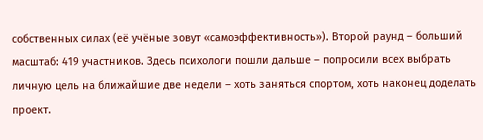собственных силах (её учёные зовут «самоэффективность»). Второй раунд – больший масштаб: 419 участников. Здесь психологи пошли дальше – попросили всех выбрать личную цель на ближайшие две недели – хоть заняться спортом, хоть наконец доделать проект.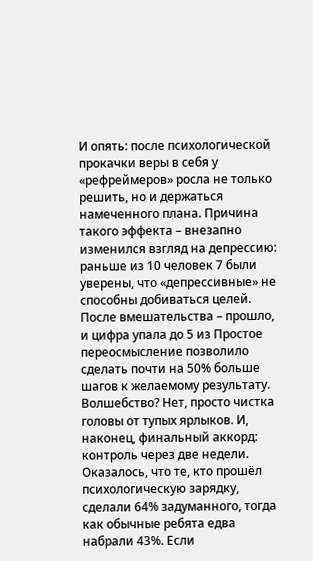И опять: после психологической прокачки веры в себя у «рефреймеров» росла не только решить, но и держаться намеченного плана. Причина такого эффекта – внезапно изменился взгляд на депрессию: раньше из 10 человек 7 были уверены, что «депрессивные» не способны добиваться целей. После вмешательства – прошло, и цифра упала до 5 из Простое переосмысление позволило сделать почти на 50% больше шагов к желаемому результату. Волшебство? Нет, просто чистка головы от тупых ярлыков. И, наконец, финальный аккорд: контроль через две недели. Оказалось, что те, кто прошёл психологическую зарядку, сделали 64% задуманного, тогда как обычные ребята едва набрали 43%. Если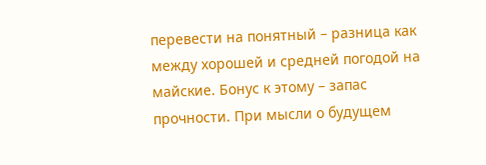перевести на понятный – разница как между хорошей и средней погодой на майские. Бонус к этому – запас прочности. При мысли о будущем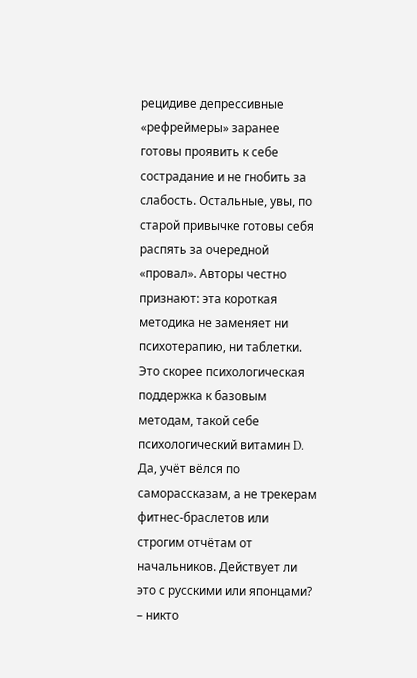рецидиве депрессивные «рефреймеры» заранее готовы проявить к себе сострадание и не гнобить за слабость. Остальные, увы, по старой привычке готовы себя распять за очередной «провал». Авторы честно признают: эта короткая методика не заменяет ни психотерапию, ни таблетки. Это скорее психологическая поддержка к базовым методам, такой себе психологический витамин D. Да, учёт вёлся по саморассказам, а не трекерам фитнес-браслетов или строгим отчётам от начальников. Действует ли это с русскими или японцами? – никто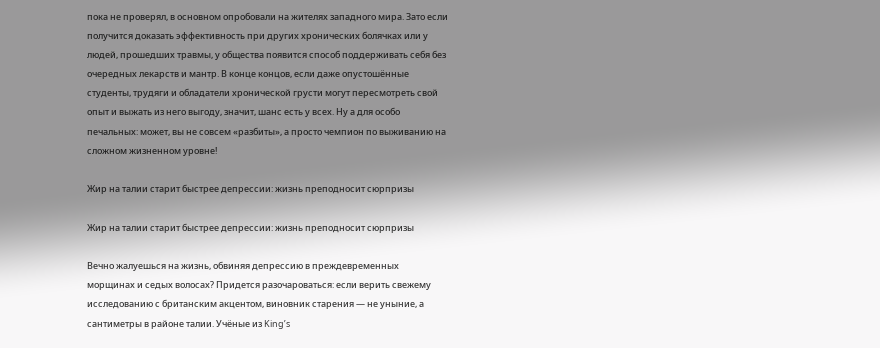пока не проверял, в основном опробовали на жителях западного мира. Зато если получится доказать эффективность при других хронических болячках или у людей, прошедших травмы, у общества появится способ поддерживать себя без очередных лекарств и мантр. В конце концов, если даже опустошённые студенты, трудяги и обладатели хронической грусти могут пересмотреть свой опыт и выжать из него выгоду, значит, шанс есть у всех. Ну а для особо печальных: может, вы не совсем «разбиты», а просто чемпион по выживанию на сложном жизненном уровне!

Жир на талии старит быстрее депрессии: жизнь преподносит сюрпризы

Жир на талии старит быстрее депрессии: жизнь преподносит сюрпризы

Вечно жалуешься на жизнь, обвиняя депрессию в преждевременных морщинах и седых волосах? Придется разочароваться: если верить свежему исследованию с британским акцентом, виновник старения — не уныние, а сантиметры в районе талии. Учёные из King’s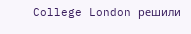College London решили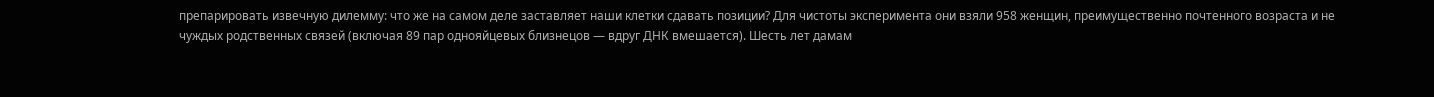препарировать извечную дилемму: что же на самом деле заставляет наши клетки сдавать позиции? Для чистоты эксперимента они взяли 958 женщин, преимущественно почтенного возраста и не чуждых родственных связей (включая 89 пар однояйцевых близнецов — вдруг ДНК вмешается). Шесть лет дамам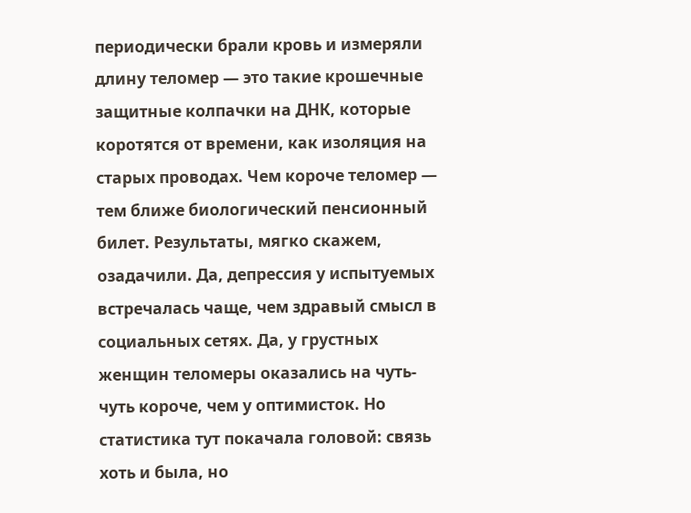периодически брали кровь и измеряли длину теломер — это такие крошечные защитные колпачки на ДНК, которые коротятся от времени, как изоляция на старых проводах. Чем короче теломер — тем ближе биологический пенсионный билет. Результаты, мягко скажем, озадачили. Да, депрессия у испытуемых встречалась чаще, чем здравый смысл в социальных сетях. Да, у грустных женщин теломеры оказались на чуть-чуть короче, чем у оптимисток. Но статистика тут покачала головой: связь хоть и была, но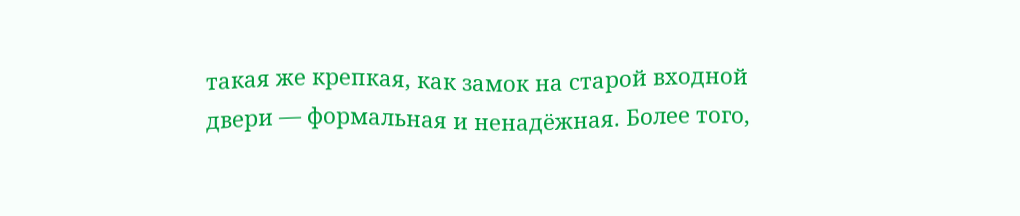такая же крепкая, как замок на старой входной двери — формальная и ненадёжная. Более того,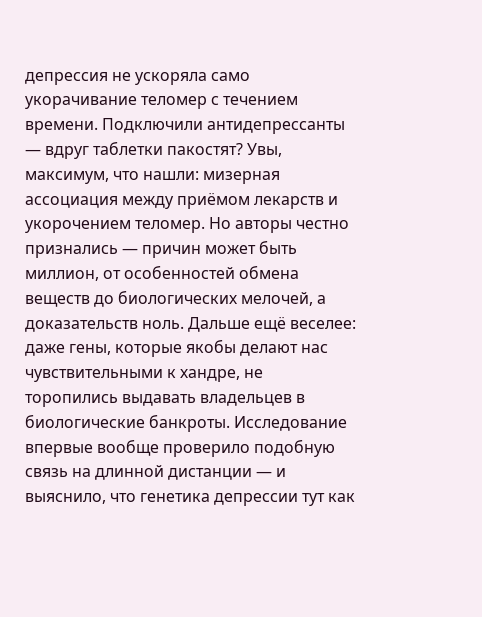депрессия не ускоряла само укорачивание теломер с течением времени. Подключили антидепрессанты — вдруг таблетки пакостят? Увы, максимум, что нашли: мизерная ассоциация между приёмом лекарств и укорочением теломер. Но авторы честно признались — причин может быть миллион, от особенностей обмена веществ до биологических мелочей, а доказательств ноль. Дальше ещё веселее: даже гены, которые якобы делают нас чувствительными к хандре, не торопились выдавать владельцев в биологические банкроты. Исследование впервые вообще проверило подобную связь на длинной дистанции — и выяснило, что генетика депрессии тут как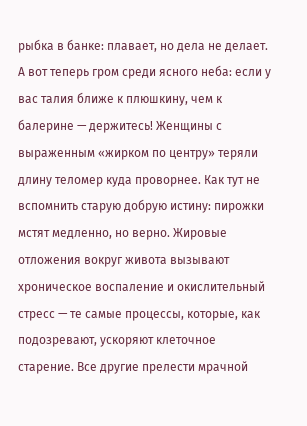рыбка в банке: плавает, но дела не делает. А вот теперь гром среди ясного неба: если у вас талия ближе к плюшкину, чем к балерине — держитесь! Женщины с выраженным «жирком по центру» теряли длину теломер куда проворнее. Как тут не вспомнить старую добрую истину: пирожки мстят медленно, но верно. Жировые отложения вокруг живота вызывают хроническое воспаление и окислительный стресс — те самые процессы, которые, как подозревают, ускоряют клеточное старение. Все другие прелести мрачной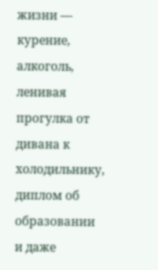жизни — курение, алкоголь, ленивая прогулка от дивана к холодильнику, диплом об образовании и даже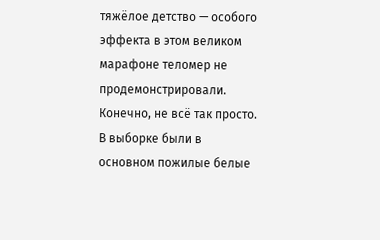тяжёлое детство — особого эффекта в этом великом марафоне теломер не продемонстрировали. Конечно, не всё так просто. В выборке были в основном пожилые белые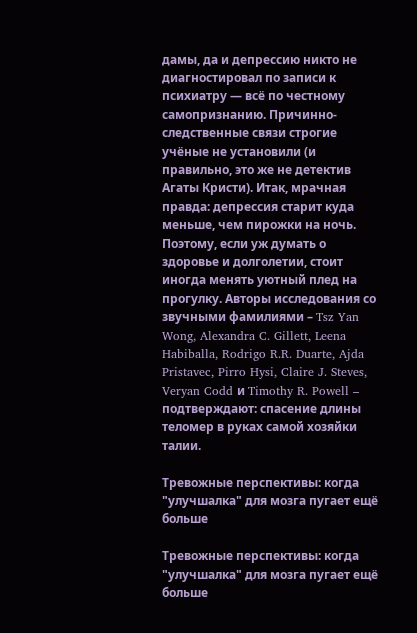дамы, да и депрессию никто не диагностировал по записи к психиатру — всё по честному самопризнанию. Причинно-следственные связи строгие учёные не установили (и правильно, это же не детектив Агаты Кристи). Итак, мрачная правда: депрессия старит куда меньше, чем пирожки на ночь. Поэтому, если уж думать о здоровье и долголетии, стоит иногда менять уютный плед на прогулку. Авторы исследования со звучными фамилиями – Tsz Yan Wong, Alexandra C. Gillett, Leena Habiballa, Rodrigo R.R. Duarte, Ajda Pristavec, Pirro Hysi, Claire J. Steves, Veryan Codd и Timothy R. Powell – подтверждают: спасение длины теломер в руках самой хозяйки талии.

Тревожные перспективы: когда "улучшалка" для мозга пугает ещё больше

Тревожные перспективы: когда "улучшалка" для мозга пугает ещё больше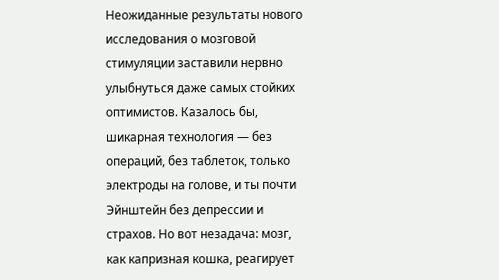Неожиданные результаты нового исследования о мозговой стимуляции заставили нервно улыбнуться даже самых стойких оптимистов. Казалось бы, шикарная технология — без операций, без таблеток, только электроды на голове, и ты почти Эйнштейн без депрессии и страхов. Но вот незадача: мозг, как капризная кошка, реагирует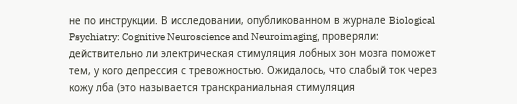не по инструкции. В исследовании, опубликованном в журнале Biological Psychiatry: Cognitive Neuroscience and Neuroimaging, проверяли: действительно ли электрическая стимуляция лобных зон мозга поможет тем, у кого депрессия с тревожностью. Ожидалось, что слабый ток через кожу лба (это называется транскраниальная стимуляция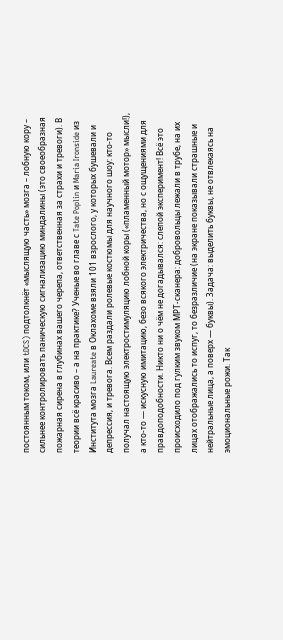постоянным током, или tDCS) подтолкнёт «мыслящую часть» мозга – лобную кору – сильнее контролировать паническую сигнализацию миндалины (это своеобразная пожарная сирена в глубинах вашего черепа, ответственная за страхи и тревоги). В теории всё красиво – а на практике? Ученые во главе с Tate Poplin и Maria Ironside из Института мозга Laureate в Оклахоме взяли 101 взрослого, у которых бушевали и депрессия, и тревога. Всем раздали ролевые костюмы для научного шоу: кто-то получал настоящую электростимуляцию лобной коры («пламенный мотор» мысли!), а кто-то — искусную имитацию, безо всякого электричества, но с ощущениями для правдоподобности. Никто ни о чём не догадывался: слепой эксперимент! Всё это происходило под гулким звуком МРТ-сканера: добровольцы лежали в трубе, на их лицах отображались то испуг, то безразличие (на экране показывали страшные и нейтральные лица, а поверх — буквы). Задача: выделить буквы, не отвлекаясь на эмоциональные рожи. Так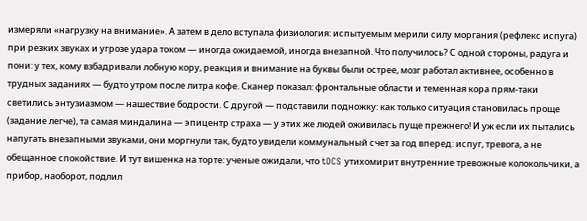измеряли «нагрузку на внимание». А затем в дело вступала физиология: испытуемым мерили силу моргания (рефлекс испуга) при резких звуках и угрозе удара током — иногда ожидаемой, иногда внезапной. Что получилось? С одной стороны, радуга и пони: у тех, кому взбадривали лобную кору, реакция и внимание на буквы были острее, мозг работал активнее, особенно в трудных заданиях — будто утром после литра кофе. Сканер показал: фронтальные области и теменная кора прям-таки светились энтузиазмом — нашествие бодрости. С другой — подставили подножку: как только ситуация становилась проще (задание легче), та самая миндалина — эпицентр страха — у этих же людей оживилась пуще прежнего! И уж если их пытались напугать внезапными звуками, они моргнули так, будто увидели коммунальный счет за год вперед: испуг, тревога, а не обещанное спокойствие. И тут вишенка на торте: ученые ожидали, что tDCS утихомирит внутренние тревожные колокольчики, а прибор, наоборот, подлил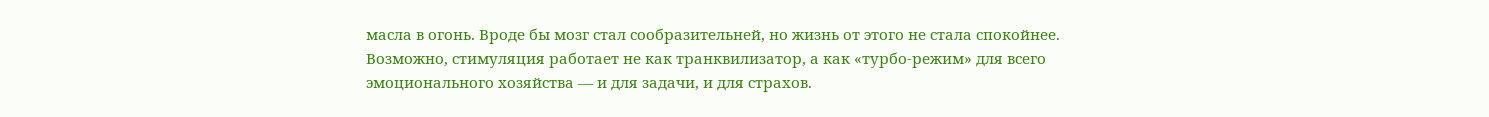масла в огонь. Вроде бы мозг стал сообразительней, но жизнь от этого не стала спокойнее. Возможно, стимуляция работает не как транквилизатор, а как «турбо-режим» для всего эмоционального хозяйства — и для задачи, и для страхов.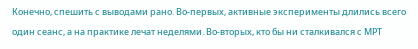Конечно, спешить с выводами рано. Во-первых, активные эксперименты длились всего один сеанс, а на практике лечат неделями. Во-вторых, кто бы ни сталкивался с МРТ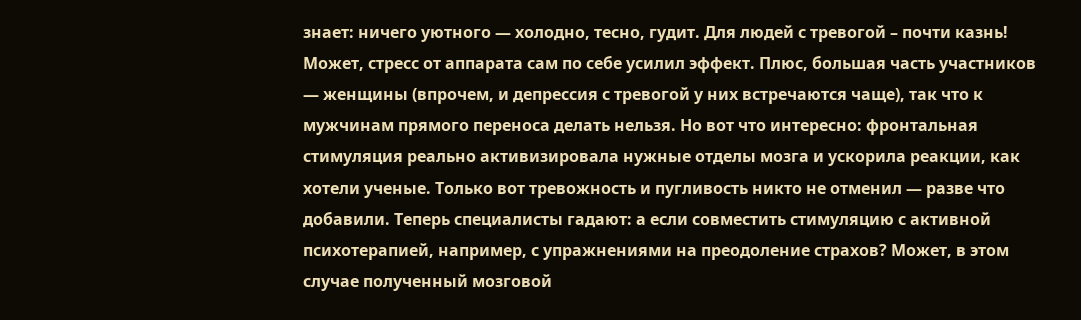знает: ничего уютного — холодно, тесно, гудит. Для людей с тревогой – почти казнь! Может, стресс от аппарата сам по себе усилил эффект. Плюс, большая часть участников — женщины (впрочем, и депрессия с тревогой у них встречаются чаще), так что к мужчинам прямого переноса делать нельзя. Но вот что интересно: фронтальная стимуляция реально активизировала нужные отделы мозга и ускорила реакции, как хотели ученые. Только вот тревожность и пугливость никто не отменил — разве что добавили. Теперь специалисты гадают: а если совместить стимуляцию с активной психотерапией, например, с упражнениями на преодоление страхов? Может, в этом случае полученный мозговой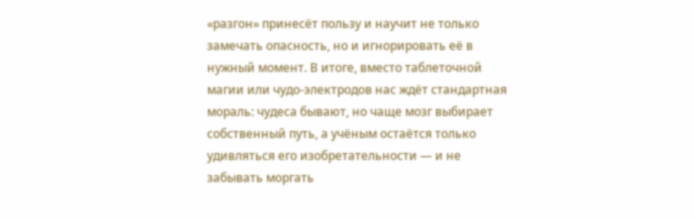«разгон» принесёт пользу и научит не только замечать опасность, но и игнорировать её в нужный момент. В итоге, вместо таблеточной магии или чудо-электродов нас ждёт стандартная мораль: чудеса бывают, но чаще мозг выбирает собственный путь, а учёным остаётся только удивляться его изобретательности — и не забывать моргать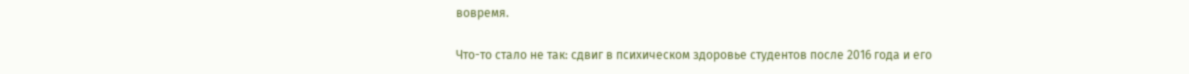вовремя.

Что-то стало не так: сдвиг в психическом здоровье студентов после 2016 года и его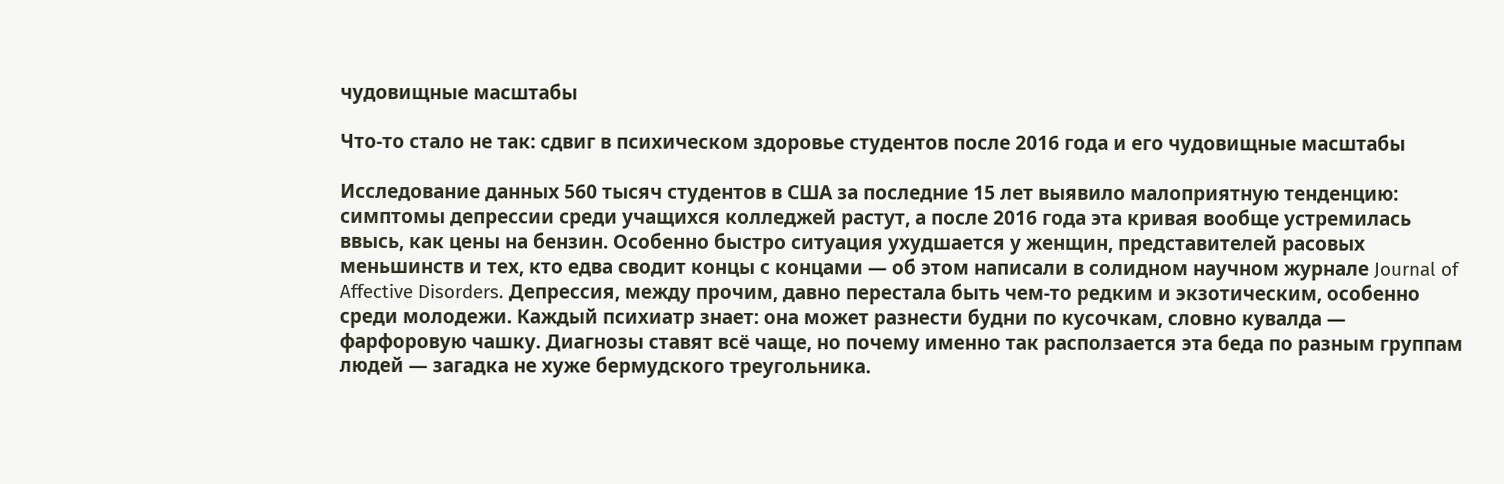чудовищные масштабы

Что-то стало не так: сдвиг в психическом здоровье студентов после 2016 года и его чудовищные масштабы

Исследование данных 560 тысяч студентов в США за последние 15 лет выявило малоприятную тенденцию: симптомы депрессии среди учащихся колледжей растут, а после 2016 года эта кривая вообще устремилась ввысь, как цены на бензин. Особенно быстро ситуация ухудшается у женщин, представителей расовых меньшинств и тех, кто едва сводит концы с концами — об этом написали в солидном научном журнале Journal of Affective Disorders. Депрессия, между прочим, давно перестала быть чем-то редким и экзотическим, особенно среди молодежи. Каждый психиатр знает: она может разнести будни по кусочкам, словно кувалда — фарфоровую чашку. Диагнозы ставят всё чаще, но почему именно так расползается эта беда по разным группам людей — загадка не хуже бермудского треугольника.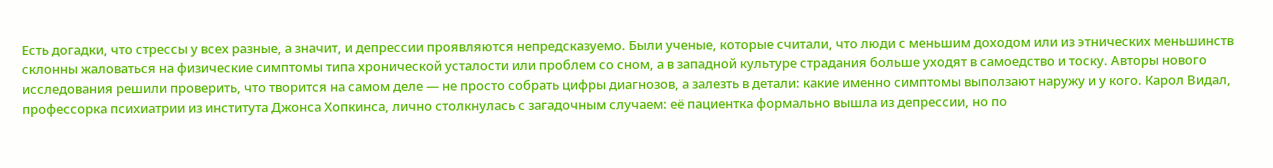Есть догадки, что стрессы у всех разные, а значит, и депрессии проявляются непредсказуемо. Были ученые, которые считали, что люди с меньшим доходом или из этнических меньшинств склонны жаловаться на физические симптомы типа хронической усталости или проблем со сном, а в западной культуре страдания больше уходят в самоедство и тоску. Авторы нового исследования решили проверить, что творится на самом деле — не просто собрать цифры диагнозов, а залезть в детали: какие именно симптомы выползают наружу и у кого. Карол Видал, профессорка психиатрии из института Джонса Хопкинса, лично столкнулась с загадочным случаем: её пациентка формально вышла из депрессии, но по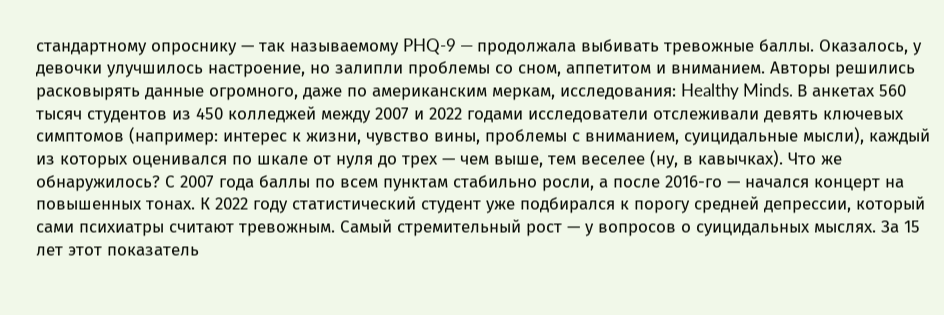стандартному опроснику — так называемому PHQ-9 — продолжала выбивать тревожные баллы. Оказалось, у девочки улучшилось настроение, но залипли проблемы со сном, аппетитом и вниманием. Авторы решились расковырять данные огромного, даже по американским меркам, исследования: Healthy Minds. В анкетах 560 тысяч студентов из 450 колледжей между 2007 и 2022 годами исследователи отслеживали девять ключевых симптомов (например: интерес к жизни, чувство вины, проблемы с вниманием, суицидальные мысли), каждый из которых оценивался по шкале от нуля до трех — чем выше, тем веселее (ну, в кавычках). Что же обнаружилось? С 2007 года баллы по всем пунктам стабильно росли, а после 2016-го — начался концерт на повышенных тонах. К 2022 году статистический студент уже подбирался к порогу средней депрессии, который сами психиатры считают тревожным. Самый стремительный рост — у вопросов о суицидальных мыслях. За 15 лет этот показатель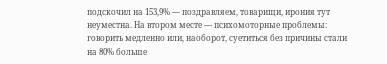подскочил на 153,9% — поздравляем, товарищи, ирония тут неуместна. На втором месте — психомоторные проблемы: говорить медленно или, наоборот, суетиться без причины стали на 80% больше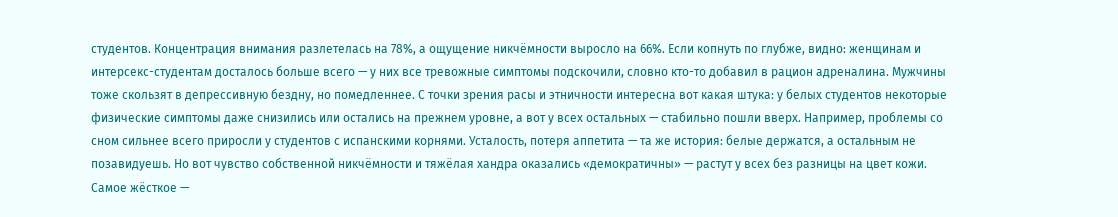студентов. Концентрация внимания разлетелась на 78%, а ощущение никчёмности выросло на 66%. Если копнуть по глубже, видно: женщинам и интерсекс-студентам досталось больше всего — у них все тревожные симптомы подскочили, словно кто-то добавил в рацион адреналина. Мужчины тоже скользят в депрессивную бездну, но помедленнее. С точки зрения расы и этничности интересна вот какая штука: у белых студентов некоторые физические симптомы даже снизились или остались на прежнем уровне, а вот у всех остальных — стабильно пошли вверх. Например, проблемы со сном сильнее всего приросли у студентов с испанскими корнями. Усталость, потеря аппетита — та же история: белые держатся, а остальным не позавидуешь. Но вот чувство собственной никчёмности и тяжёлая хандра оказались «демократичны» — растут у всех без разницы на цвет кожи. Самое жёсткое —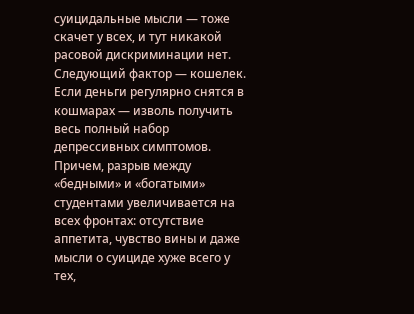суицидальные мысли — тоже скачет у всех, и тут никакой расовой дискриминации нет. Следующий фактор — кошелек. Если деньги регулярно снятся в кошмарах — изволь получить весь полный набор депрессивных симптомов. Причем, разрыв между «бедными» и «богатыми» студентами увеличивается на всех фронтах: отсутствие аппетита, чувство вины и даже мысли о суициде хуже всего у тех,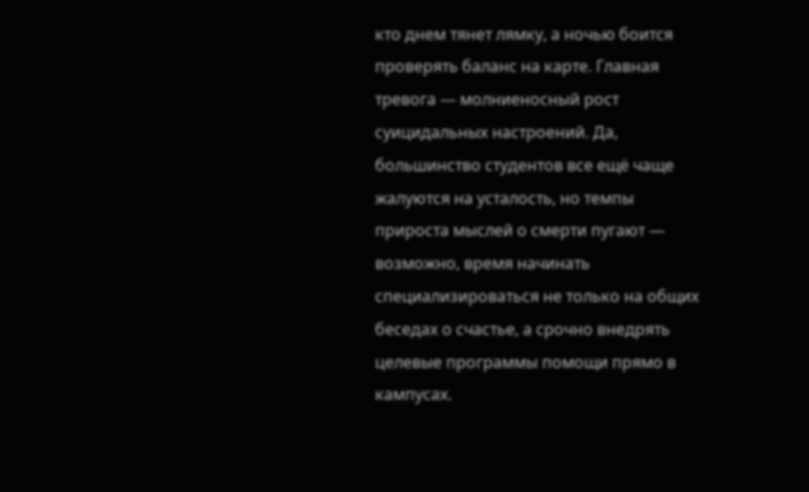кто днем тянет лямку, а ночью боится проверять баланс на карте. Главная тревога — молниеносный рост суицидальных настроений. Да, большинство студентов все ещё чаще жалуются на усталость, но темпы прироста мыслей о смерти пугают — возможно, время начинать специализироваться не только на общих беседах о счастье, а срочно внедрять целевые программы помощи прямо в кампусах.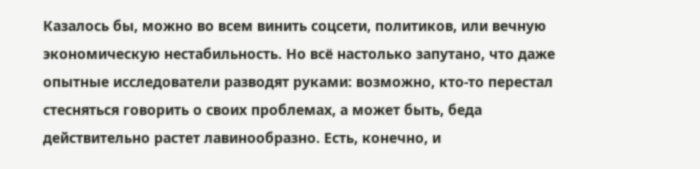Казалось бы, можно во всем винить соцсети, политиков, или вечную экономическую нестабильность. Но всё настолько запутано, что даже опытные исследователи разводят руками: возможно, кто-то перестал стесняться говорить о своих проблемах, а может быть, беда действительно растет лавинообразно. Есть, конечно, и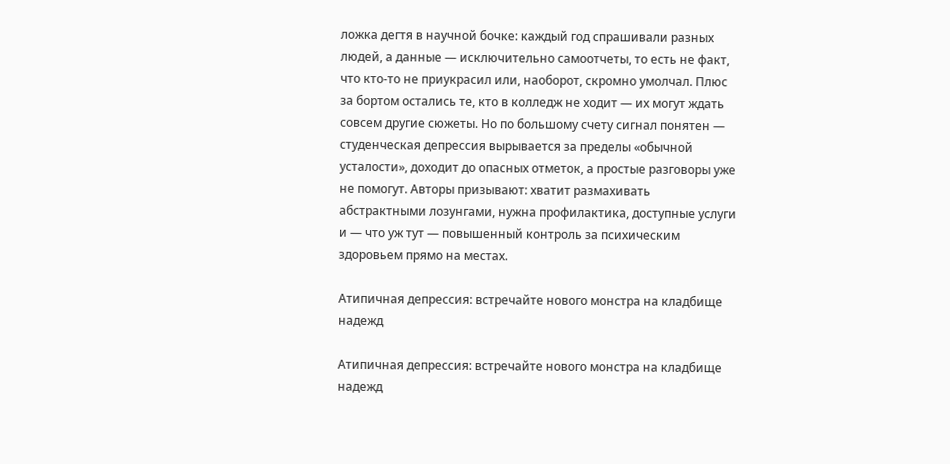ложка дегтя в научной бочке: каждый год спрашивали разных людей, а данные — исключительно самоотчеты, то есть не факт, что кто-то не приукрасил или, наоборот, скромно умолчал. Плюс за бортом остались те, кто в колледж не ходит — их могут ждать совсем другие сюжеты. Но по большому счету сигнал понятен — студенческая депрессия вырывается за пределы «обычной усталости», доходит до опасных отметок, а простые разговоры уже не помогут. Авторы призывают: хватит размахивать абстрактными лозунгами, нужна профилактика, доступные услуги и — что уж тут — повышенный контроль за психическим здоровьем прямо на местах.

Атипичная депрессия: встречайте нового монстра на кладбище надежд

Атипичная депрессия: встречайте нового монстра на кладбище надежд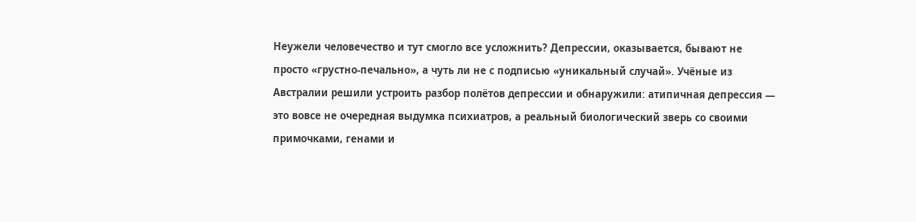Неужели человечество и тут смогло все усложнить? Депрессии, оказывается, бывают не просто «грустно-печально», а чуть ли не с подписью «уникальный случай». Учёные из Австралии решили устроить разбор полётов депрессии и обнаружили: атипичная депрессия — это вовсе не очередная выдумка психиатров, а реальный биологический зверь со своими примочками, генами и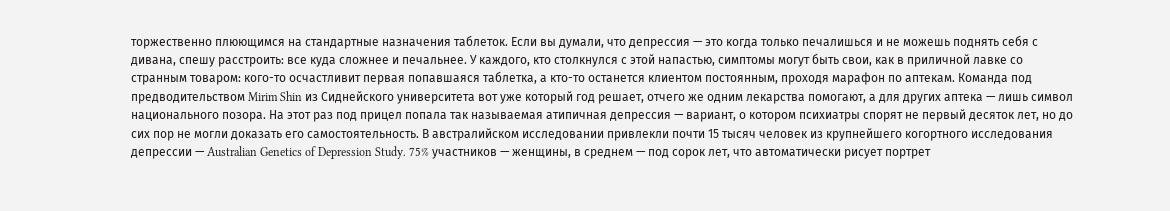торжественно плюющимся на стандартные назначения таблеток. Если вы думали, что депрессия — это когда только печалишься и не можешь поднять себя с дивана, спешу расстроить: все куда сложнее и печальнее. У каждого, кто столкнулся с этой напастью, симптомы могут быть свои, как в приличной лавке со странным товаром: кого-то осчастливит первая попавшаяся таблетка, а кто-то останется клиентом постоянным, проходя марафон по аптекам. Команда под предводительством Mirim Shin из Сиднейского университета вот уже который год решает, отчего же одним лекарства помогают, а для других аптека — лишь символ национального позора. На этот раз под прицел попала так называемая атипичная депрессия — вариант, о котором психиатры спорят не первый десяток лет, но до сих пор не могли доказать его самостоятельность. В австралийском исследовании привлекли почти 15 тысяч человек из крупнейшего когортного исследования депрессии — Australian Genetics of Depression Study. 75% участников — женщины, в среднем — под сорок лет, что автоматически рисует портрет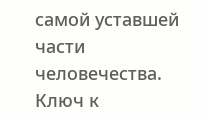самой уставшей части человечества. Ключ к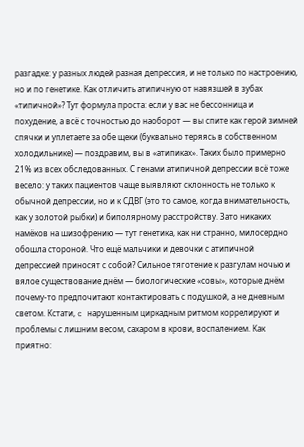разгадке: у разных людей разная депрессия, и не только по настроению, но и по генетике. Как отличить атипичную от навязшей в зубах «типичной»? Тут формула проста: если у вас не бессонница и похудение, а всё с точностью до наоборот — вы спите как герой зимней спячки и уплетаете за обе щеки (буквально теряясь в собственном холодильнике) — поздравим, вы в «атипиках». Таких было примерно 21% из всех обследованных. С генами атипичной депрессии всё тоже весело: у таких пациентов чаще выявляют склонность не только к обычной депрессии, но и к СДВГ (это то самое, когда внимательность, как у золотой рыбки) и биполярному расстройству. Зато никаких намёков на шизофрению — тут генетика, как ни странно, милосердно обошла стороной. Что ещё мальчики и девочки с атипичной депрессией приносят с собой? Сильное тяготение к разгулам ночью и вялое существование днём — биологические «совы», которые днём почему-то предпочитают контактировать с подушкой, а не дневным светом. Кстати, c нарушенным циркадным ритмом коррелируют и проблемы с лишним весом, сахаром в крови, воспалением. Как приятно: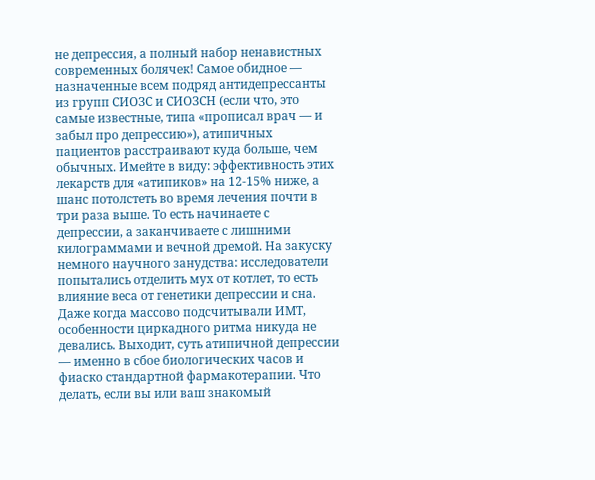не депрессия, а полный набор ненавистных современных болячек! Самое обидное — назначенные всем подряд антидепрессанты из групп СИОЗС и СИОЗСН (если что, это самые известные, типа «прописал врач — и забыл про депрессию»), атипичных пациентов расстраивают куда больше, чем обычных. Имейте в виду: эффективность этих лекарств для «атипиков» на 12-15% ниже, а шанс потолстеть во время лечения почти в три раза выше. То есть начинаете с депрессии, а заканчиваете с лишними килограммами и вечной дремой. На закуску немного научного занудства: исследователи попытались отделить мух от котлет, то есть влияние веса от генетики депрессии и сна. Даже когда массово подсчитывали ИМТ, особенности циркадного ритма никуда не девались. Выходит, суть атипичной депрессии — именно в сбое биологических часов и фиаско стандартной фармакотерапии. Что делать, если вы или ваш знакомый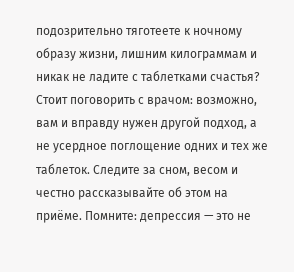подозрительно тяготеете к ночному образу жизни, лишним килограммам и никак не ладите с таблетками счастья? Стоит поговорить с врачом: возможно, вам и вправду нужен другой подход, а не усердное поглощение одних и тех же таблеток. Следите за сном, весом и честно рассказывайте об этом на приёме. Помните: депрессия — это не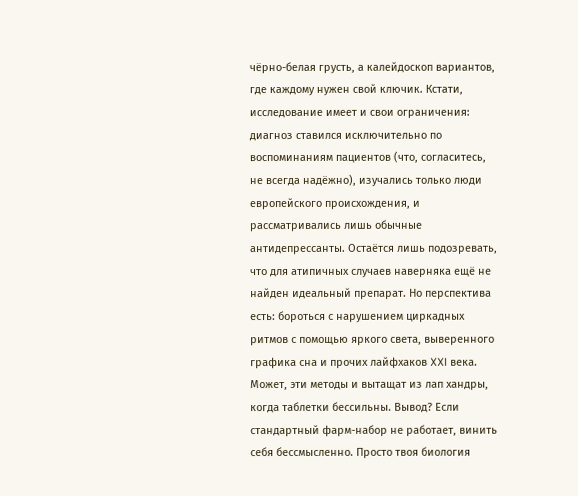чёрно-белая грусть, а калейдоскоп вариантов, где каждому нужен свой ключик. Кстати, исследование имеет и свои ограничения: диагноз ставился исключительно по воспоминаниям пациентов (что, согласитесь, не всегда надёжно), изучались только люди европейского происхождения, и рассматривались лишь обычные антидепрессанты. Остаётся лишь подозревать, что для атипичных случаев наверняка ещё не найден идеальный препарат. Но перспектива есть: бороться с нарушением циркадных ритмов с помощью яркого света, выверенного графика сна и прочих лайфхаков XXI века. Может, эти методы и вытащат из лап хандры, когда таблетки бессильны. Вывод? Если стандартный фарм-набор не работает, винить себя бессмысленно. Просто твоя биология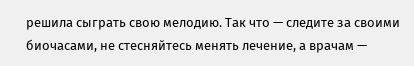решила сыграть свою мелодию. Так что — следите за своими биочасами, не стесняйтесь менять лечение, а врачам —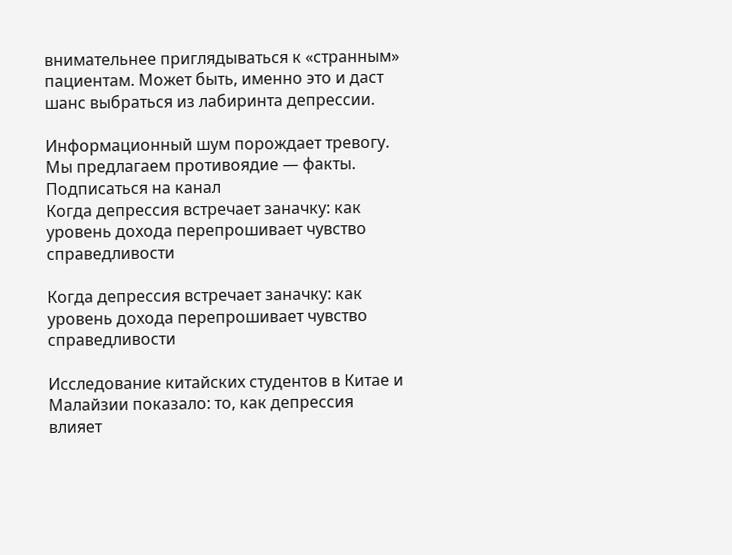внимательнее приглядываться к «странным» пациентам. Может быть, именно это и даст шанс выбраться из лабиринта депрессии.

Информационный шум порождает тревогу. Мы предлагаем противоядие — факты.
Подписаться на канал
Когда депрессия встречает заначку: как уровень дохода перепрошивает чувство справедливости

Когда депрессия встречает заначку: как уровень дохода перепрошивает чувство справедливости

Исследование китайских студентов в Китае и Малайзии показало: то, как депрессия влияет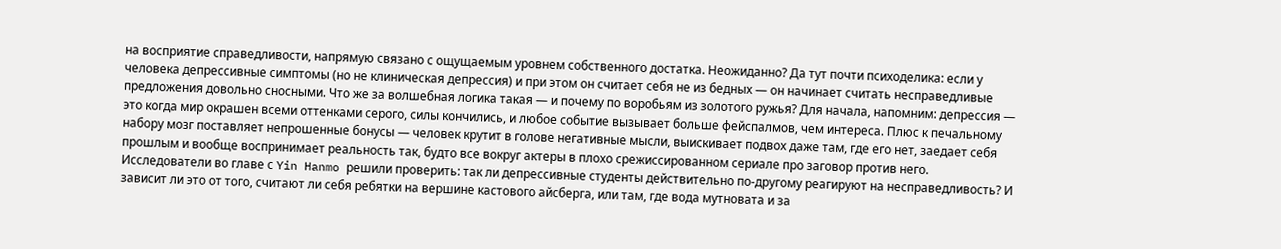на восприятие справедливости, напрямую связано с ощущаемым уровнем собственного достатка. Неожиданно? Да тут почти психоделика: если у человека депрессивные симптомы (но не клиническая депрессия) и при этом он считает себя не из бедных — он начинает считать несправедливые предложения довольно сносными. Что же за волшебная логика такая — и почему по воробьям из золотого ружья? Для начала, напомним: депрессия — это когда мир окрашен всеми оттенками серого, силы кончились, и любое событие вызывает больше фейспалмов, чем интереса. Плюс к печальному набору мозг поставляет непрошенные бонусы — человек крутит в голове негативные мысли, выискивает подвох даже там, где его нет, заедает себя прошлым и вообще воспринимает реальность так, будто все вокруг актеры в плохо срежиссированном сериале про заговор против него. Исследователи во главе с Yin Hanmo решили проверить: так ли депрессивные студенты действительно по-другому реагируют на несправедливость? И зависит ли это от того, считают ли себя ребятки на вершине кастового айсберга, или там, где вода мутновата и за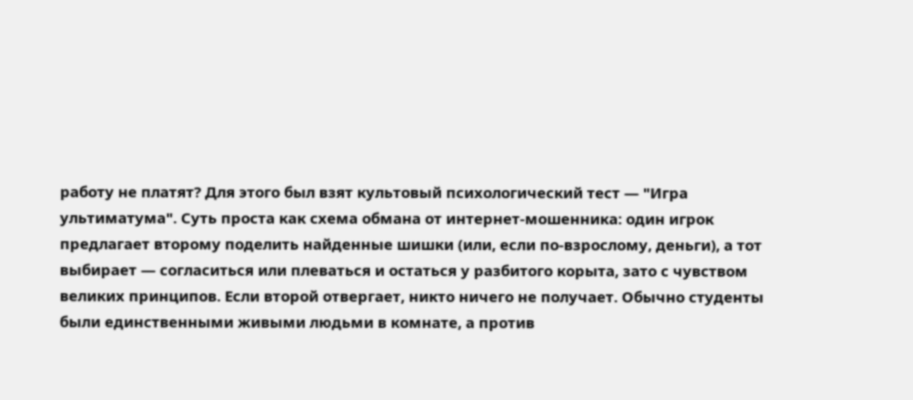работу не платят? Для этого был взят культовый психологический тест — "Игра ультиматума". Суть проста как схема обмана от интернет-мошенника: один игрок предлагает второму поделить найденные шишки (или, если по-взрослому, деньги), а тот выбирает — согласиться или плеваться и остаться у разбитого корыта, зато с чувством великих принципов. Если второй отвергает, никто ничего не получает. Обычно студенты были единственными живыми людьми в комнате, а против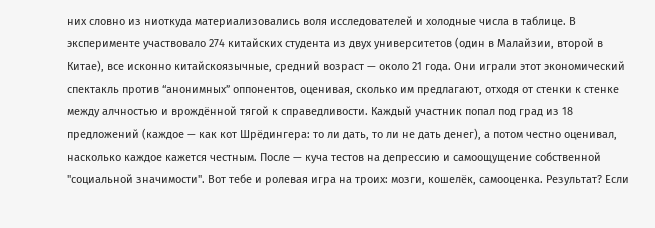них словно из ниоткуда материализовались воля исследователей и холодные числа в таблице. В эксперименте участвовало 274 китайских студента из двух университетов (один в Малайзии, второй в Китае), все исконно китайскоязычные, средний возраст — около 21 года. Они играли этот экономический спектакль против “анонимных” оппонентов, оценивая, сколько им предлагают, отходя от стенки к стенке между алчностью и врождённой тягой к справедливости. Каждый участник попал под град из 18 предложений (каждое — как кот Шрёдингера: то ли дать, то ли не дать денег), а потом честно оценивал, насколько каждое кажется честным. После — куча тестов на депрессию и самоощущение собственной "социальной значимости". Вот тебе и ролевая игра на троих: мозги, кошелёк, самооценка. Результат? Если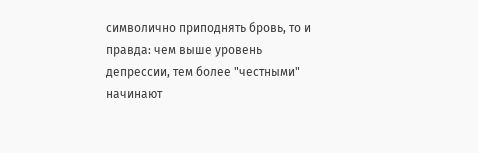символично приподнять бровь, то и правда: чем выше уровень депрессии, тем более "честными" начинают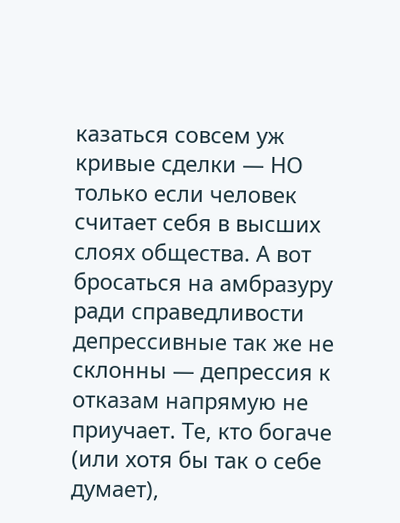казаться совсем уж кривые сделки — НО только если человек считает себя в высших слоях общества. А вот бросаться на амбразуру ради справедливости депрессивные так же не склонны — депрессия к отказам напрямую не приучает. Те, кто богаче (или хотя бы так о себе думает),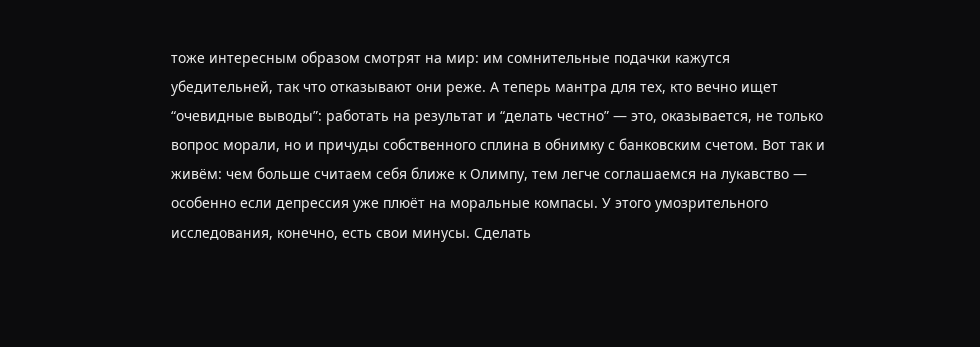тоже интересным образом смотрят на мир: им сомнительные подачки кажутся убедительней, так что отказывают они реже. А теперь мантра для тех, кто вечно ищет “очевидные выводы”: работать на результат и “делать честно” — это, оказывается, не только вопрос морали, но и причуды собственного сплина в обнимку с банковским счетом. Вот так и живём: чем больше считаем себя ближе к Олимпу, тем легче соглашаемся на лукавство — особенно если депрессия уже плюёт на моральные компасы. У этого умозрительного исследования, конечно, есть свои минусы. Сделать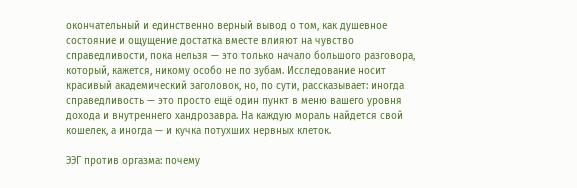окончательный и единственно верный вывод о том, как душевное состояние и ощущение достатка вместе влияют на чувство справедливости, пока нельзя — это только начало большого разговора, который, кажется, никому особо не по зубам. Исследование носит красивый академический заголовок, но, по сути, рассказывает: иногда справедливость — это просто ещё один пункт в меню вашего уровня дохода и внутреннего хандрозавра. На каждую мораль найдется свой кошелек, а иногда — и кучка потухших нервных клеток.

ЭЭГ против оргазма: почему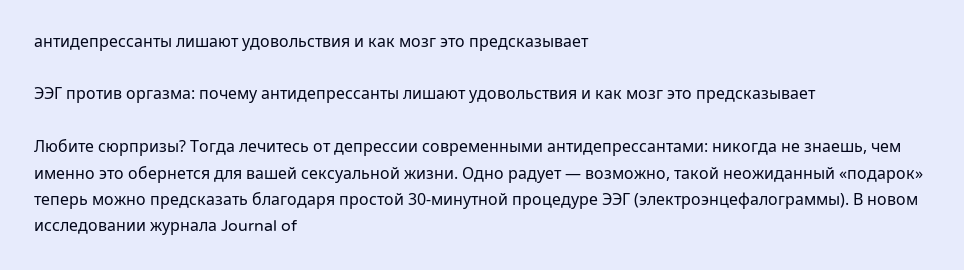антидепрессанты лишают удовольствия и как мозг это предсказывает

ЭЭГ против оргазма: почему антидепрессанты лишают удовольствия и как мозг это предсказывает

Любите сюрпризы? Тогда лечитесь от депрессии современными антидепрессантами: никогда не знаешь, чем именно это обернется для вашей сексуальной жизни. Одно радует — возможно, такой неожиданный «подарок» теперь можно предсказать благодаря простой 30-минутной процедуре ЭЭГ (электроэнцефалограммы). В новом исследовании журнала Journal of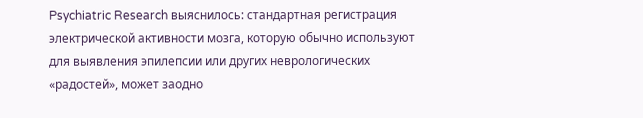Psychiatric Research выяснилось: стандартная регистрация электрической активности мозга, которую обычно используют для выявления эпилепсии или других неврологических «радостей», может заодно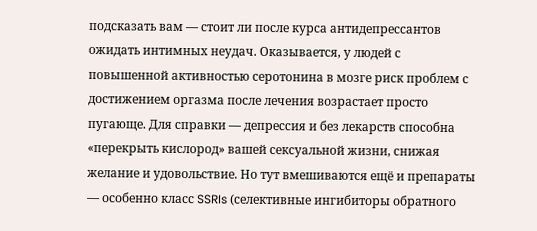подсказать вам — стоит ли после курса антидепрессантов ожидать интимных неудач. Оказывается, у людей с повышенной активностью серотонина в мозге риск проблем с достижением оргазма после лечения возрастает просто пугающе. Для справки — депрессия и без лекарств способна «перекрыть кислород» вашей сексуальной жизни, снижая желание и удовольствие. Но тут вмешиваются ещё и препараты — особенно класс SSRIs (селективные ингибиторы обратного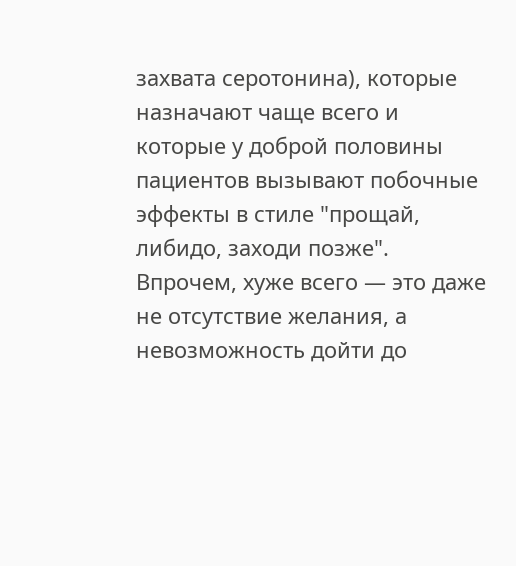захвата серотонина), которые назначают чаще всего и которые у доброй половины пациентов вызывают побочные эффекты в стиле "прощай, либидо, заходи позже". Впрочем, хуже всего — это даже не отсутствие желания, а невозможность дойти до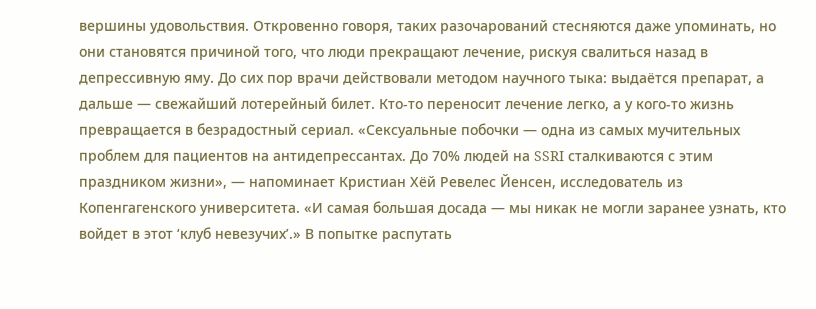вершины удовольствия. Откровенно говоря, таких разочарований стесняются даже упоминать, но они становятся причиной того, что люди прекращают лечение, рискуя свалиться назад в депрессивную яму. До сих пор врачи действовали методом научного тыка: выдаётся препарат, а дальше — свежайший лотерейный билет. Кто-то переносит лечение легко, а у кого-то жизнь превращается в безрадостный сериал. «Сексуальные побочки — одна из самых мучительных проблем для пациентов на антидепрессантах. До 70% людей на SSRI сталкиваются с этим праздником жизни», — напоминает Кристиан Хёй Ревелес Йенсен, исследователь из Копенгагенского университета. «И самая большая досада — мы никак не могли заранее узнать, кто войдет в этот ‘клуб невезучих’.» В попытке распутать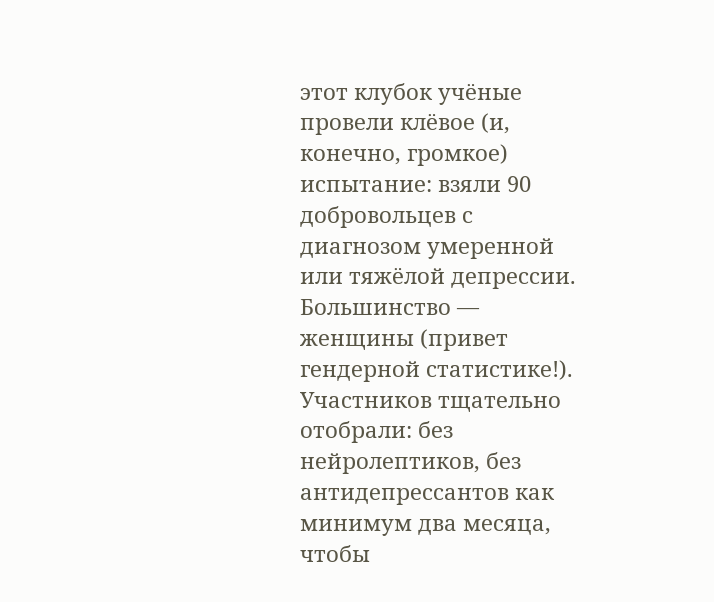этот клубок учёные провели клёвое (и, конечно, громкое) испытание: взяли 90 добровольцев с диагнозом умеренной или тяжёлой депрессии. Большинство — женщины (привет гендерной статистике!). Участников тщательно отобрали: без нейролептиков, без антидепрессантов как минимум два месяца, чтобы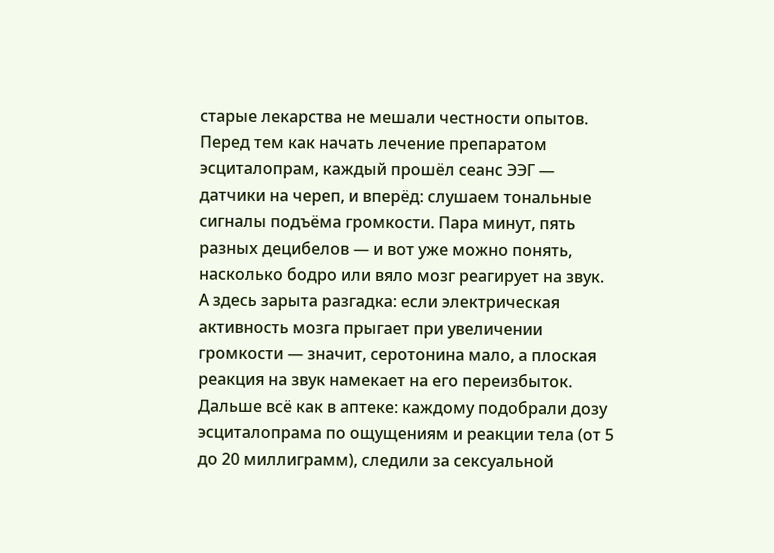старые лекарства не мешали честности опытов. Перед тем как начать лечение препаратом эсциталопрам, каждый прошёл сеанс ЭЭГ — датчики на череп, и вперёд: слушаем тональные сигналы подъёма громкости. Пара минут, пять разных децибелов — и вот уже можно понять, насколько бодро или вяло мозг реагирует на звук. А здесь зарыта разгадка: если электрическая активность мозга прыгает при увеличении громкости — значит, серотонина мало, а плоская реакция на звук намекает на его переизбыток. Дальше всё как в аптеке: каждому подобрали дозу эсциталопрама по ощущениям и реакции тела (от 5 до 20 миллиграмм), следили за сексуальной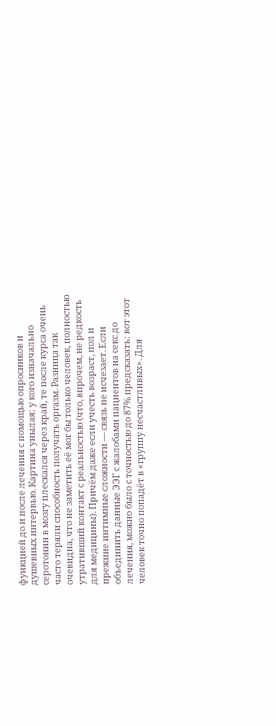функцией до и после лечения с помощью опросников и душевных интервью. Картина унылая: у кого изначально серотонин в мозгу плескался через край, те после курса очень часто теряли способность получать оргазм. Разница так очевидна, что не заметить её мог бы только человек, полностью утративший контакт с реальностью (что, впрочем, не редкость для медицины). Причём даже если учесть возраст, пол и прежние интимные сложности — связь не исчезает. Если объединить данные ЭЭГ с жалобами пациентов на секс до лечения, можно было с точностью до 87% предсказать: вот этот человек точно попадёт в «группу несчастливых». Для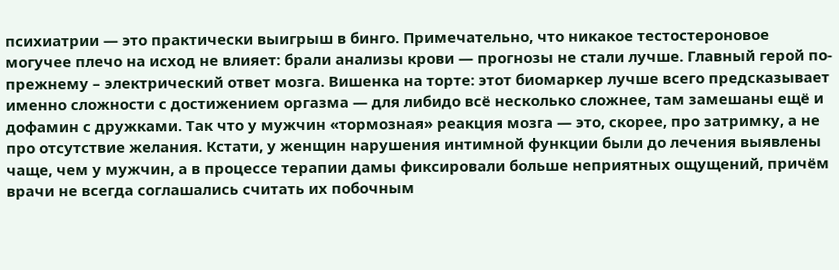психиатрии — это практически выигрыш в бинго. Примечательно, что никакое тестостероновое могучее плечо на исход не влияет: брали анализы крови — прогнозы не стали лучше. Главный герой по-прежнему – электрический ответ мозга. Вишенка на торте: этот биомаркер лучше всего предсказывает именно сложности с достижением оргазма — для либидо всё несколько сложнее, там замешаны ещё и дофамин с дружками. Так что у мужчин «тормозная» реакция мозга — это, скорее, про затримку, а не про отсутствие желания. Кстати, у женщин нарушения интимной функции были до лечения выявлены чаще, чем у мужчин, а в процессе терапии дамы фиксировали больше неприятных ощущений, причём врачи не всегда соглашались считать их побочным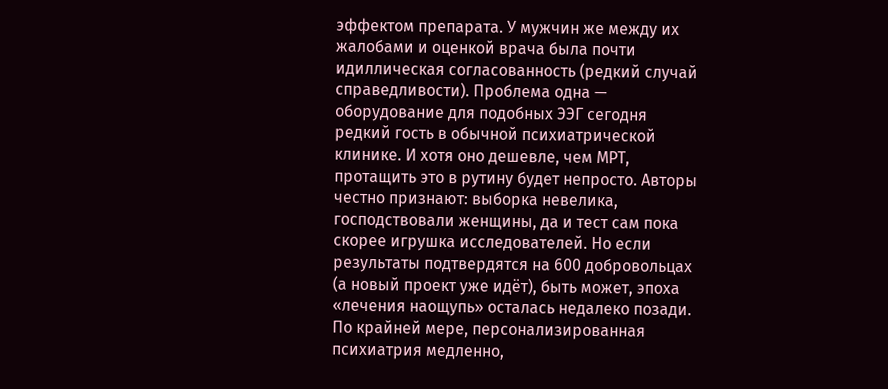эффектом препарата. У мужчин же между их жалобами и оценкой врача была почти идиллическая согласованность (редкий случай справедливости). Проблема одна — оборудование для подобных ЭЭГ сегодня редкий гость в обычной психиатрической клинике. И хотя оно дешевле, чем МРТ, протащить это в рутину будет непросто. Авторы честно признают: выборка невелика, господствовали женщины, да и тест сам пока скорее игрушка исследователей. Но если результаты подтвердятся на 600 добровольцах (а новый проект уже идёт), быть может, эпоха «лечения наощупь» осталась недалеко позади. По крайней мере, персонализированная психиатрия медленно,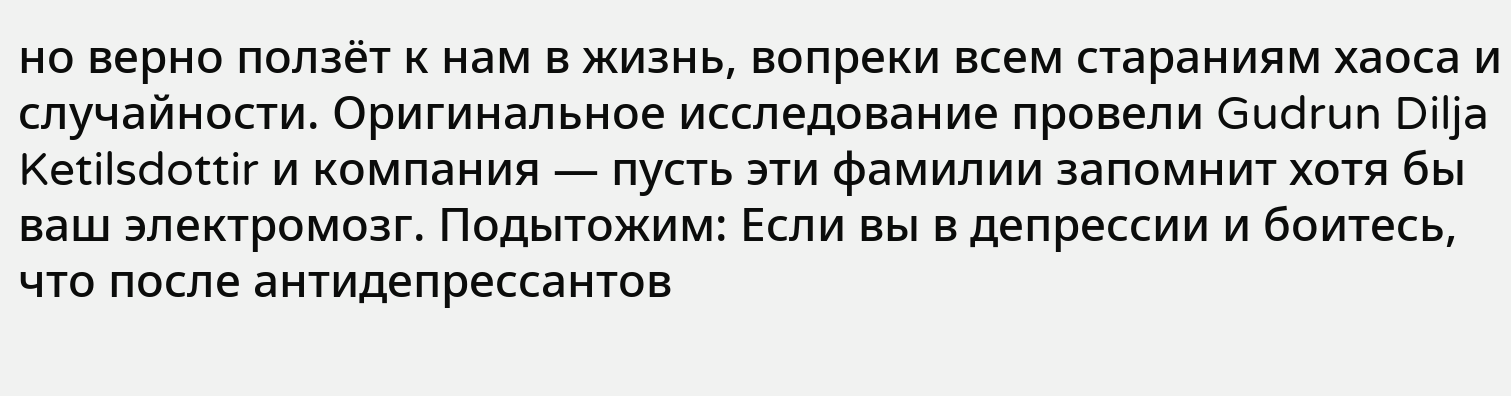но верно ползёт к нам в жизнь, вопреки всем стараниям хаоса и случайности. Оригинальное исследование провели Gudrun Dilja Ketilsdottir и компания — пусть эти фамилии запомнит хотя бы ваш электромозг. Подытожим: Если вы в депрессии и боитесь, что после антидепрессантов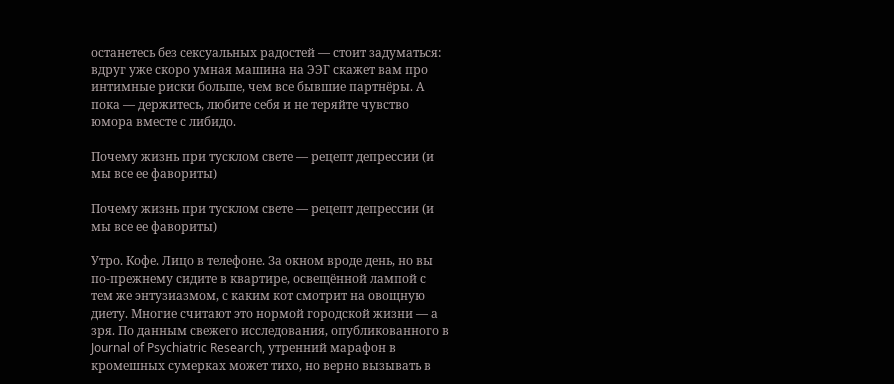останетесь без сексуальных радостей — стоит задуматься: вдруг уже скоро умная машина на ЭЭГ скажет вам про интимные риски больше, чем все бывшие партнёры. А пока — держитесь, любите себя и не теряйте чувство юмора вместе с либидо.

Почему жизнь при тусклом свете — рецепт депрессии (и мы все ее фавориты)

Почему жизнь при тусклом свете — рецепт депрессии (и мы все ее фавориты)

Утро. Кофе. Лицо в телефоне. За окном вроде день, но вы по-прежнему сидите в квартире, освещённой лампой с тем же энтузиазмом, с каким кот смотрит на овощную диету. Многие считают это нормой городской жизни — а зря. По данным свежего исследования, опубликованного в Journal of Psychiatric Research, утренний марафон в кромешных сумерках может тихо, но верно вызывать в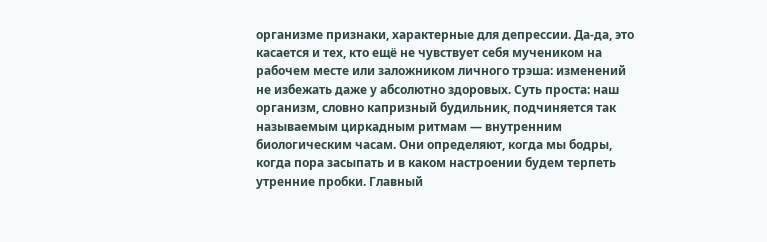организме признаки, характерные для депрессии. Да-да, это касается и тех, кто ещё не чувствует себя мучеником на рабочем месте или заложником личного трэша: изменений не избежать даже у абсолютно здоровых. Суть проста: наш организм, словно капризный будильник, подчиняется так называемым циркадным ритмам — внутренним биологическим часам. Они определяют, когда мы бодры, когда пора засыпать и в каком настроении будем терпеть утренние пробки. Главный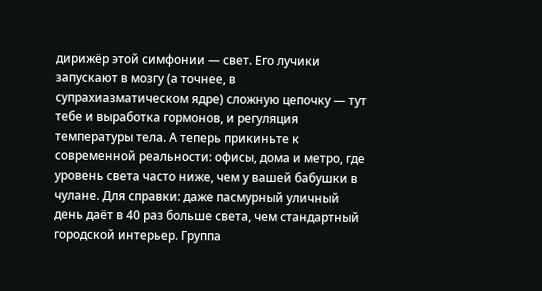дирижёр этой симфонии — свет. Его лучики запускают в мозгу (а точнее, в супрахиазматическом ядре) сложную цепочку — тут тебе и выработка гормонов, и регуляция температуры тела. А теперь прикиньте к современной реальности: офисы, дома и метро, где уровень света часто ниже, чем у вашей бабушки в чулане. Для справки: даже пасмурный уличный день даёт в 40 раз больше света, чем стандартный городской интерьер. Группа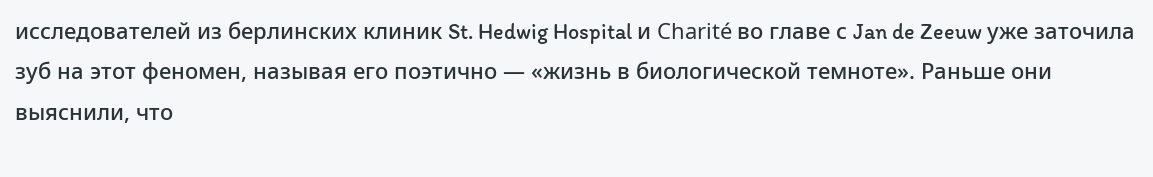исследователей из берлинских клиник St. Hedwig Hospital и Charité во главе с Jan de Zeeuw уже заточила зуб на этот феномен, называя его поэтично — «жизнь в биологической темноте». Раньше они выяснили, что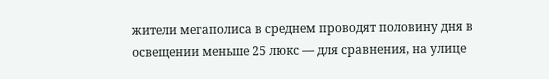жители мегаполиса в среднем проводят половину дня в освещении меньше 25 люкс — для сравнения, на улице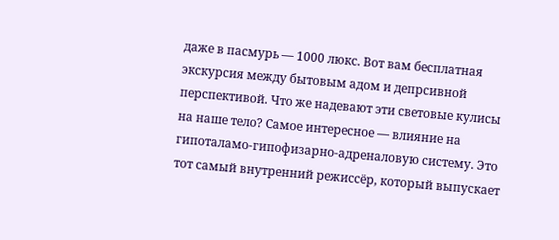даже в пасмурь — 1000 люкс. Вот вам бесплатная экскурсия между бытовым адом и депрсивной перспективой. Что же надевают эти световые кулисы на наше тело? Самое интересное — влияние на гипоталамо-гипофизарно-адреналовую систему. Это тот самый внутренний режиссёр, который выпускает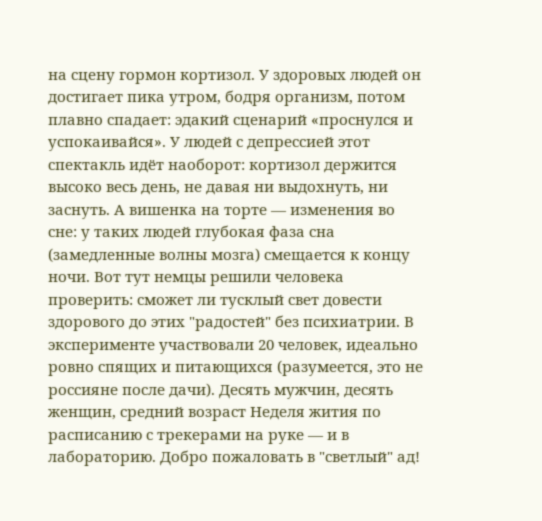на сцену гормон кортизол. У здоровых людей он достигает пика утром, бодря организм, потом плавно спадает: эдакий сценарий «проснулся и успокаивайся». У людей с депрессией этот спектакль идёт наоборот: кортизол держится высоко весь день, не давая ни выдохнуть, ни заснуть. А вишенка на торте — изменения во сне: у таких людей глубокая фаза сна (замедленные волны мозга) смещается к концу ночи. Вот тут немцы решили человека проверить: сможет ли тусклый свет довести здорового до этих "радостей" без психиатрии. В эксперименте участвовали 20 человек, идеально ровно спящих и питающихся (разумеется, это не россияне после дачи). Десять мужчин, десять женщин, средний возраст Неделя жития по расписанию с трекерами на руке — и в лабораторию. Добро пожаловать в "светлый" ад!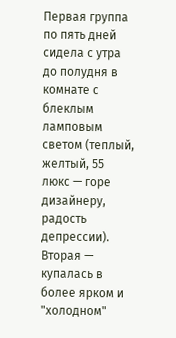Первая группа по пять дней сидела с утра до полудня в комнате с блеклым ламповым светом (теплый, желтый, 55 люкс — горе дизайнеру, радость депрессии). Вторая — купалась в более ярком и "холодном"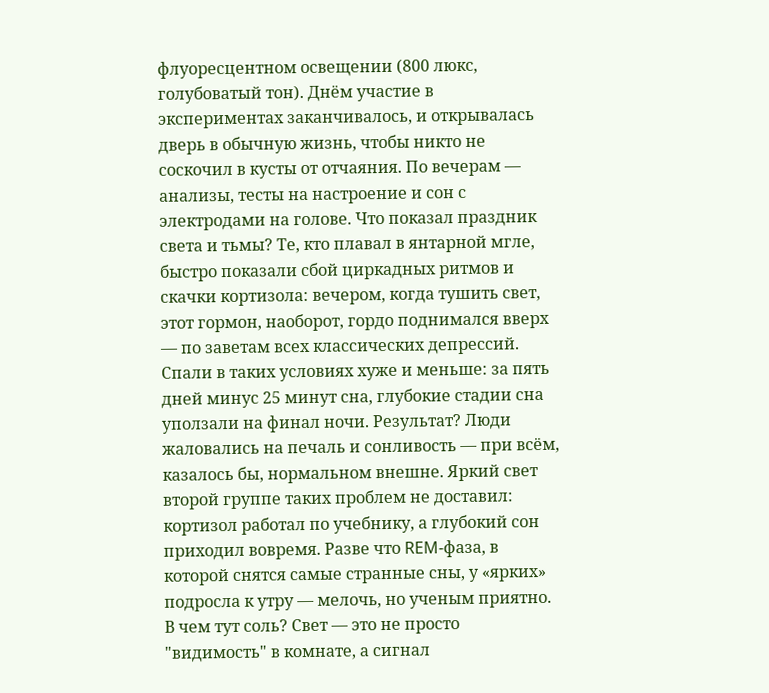флуоресцентном освещении (800 люкс, голубоватый тон). Днём участие в экспериментах заканчивалось, и открывалась дверь в обычную жизнь, чтобы никто не соскочил в кусты от отчаяния. По вечерам — анализы, тесты на настроение и сон с электродами на голове. Что показал праздник света и тьмы? Те, кто плавал в янтарной мгле, быстро показали сбой циркадных ритмов и скачки кортизола: вечером, когда тушить свет, этот гормон, наоборот, гордо поднимался вверх — по заветам всех классических депрессий. Спали в таких условиях хуже и меньше: за пять дней минус 25 минут сна, глубокие стадии сна уползали на финал ночи. Результат? Люди жаловались на печаль и сонливость — при всём, казалось бы, нормальном внешне. Яркий свет второй группе таких проблем не доставил: кортизол работал по учебнику, а глубокий сон приходил вовремя. Разве что REM-фаза, в которой снятся самые странные сны, у «ярких» подросла к утру — мелочь, но ученым приятно. В чем тут соль? Свет — это не просто "видимость" в комнате, а сигнал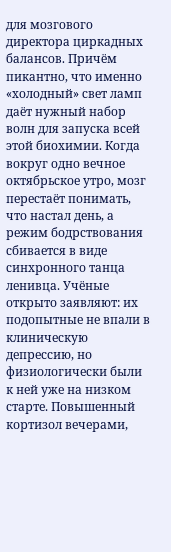для мозгового директора циркадных балансов. Причём пикантно, что именно «холодный» свет ламп даёт нужный набор волн для запуска всей этой биохимии. Когда вокруг одно вечное октябрьское утро, мозг перестаёт понимать, что настал день, а режим бодрствования сбивается в виде синхронного танца ленивца. Учёные открыто заявляют: их подопытные не впали в клиническую депрессию, но физиологически были к ней уже на низком старте. Повышенный кортизол вечерами,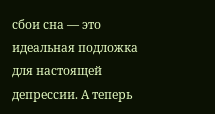сбои сна — это идеальная подложка для настоящей депрессии. А теперь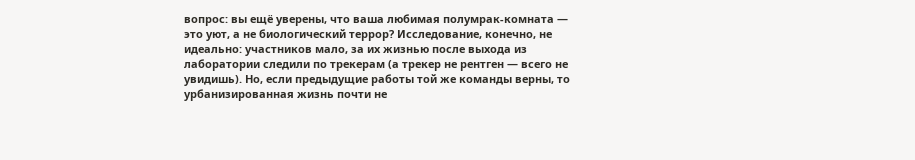вопрос: вы ещё уверены, что ваша любимая полумрак-комната — это уют, а не биологический террор? Исследование, конечно, не идеально: участников мало, за их жизнью после выхода из лаборатории следили по трекерам (а трекер не рентген — всего не увидишь). Но, если предыдущие работы той же команды верны, то урбанизированная жизнь почти не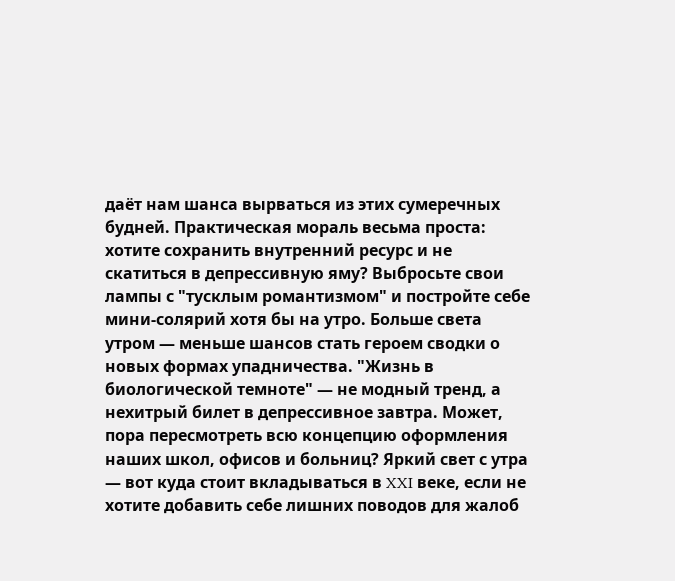даёт нам шанса вырваться из этих сумеречных будней. Практическая мораль весьма проста: хотите сохранить внутренний ресурс и не скатиться в депрессивную яму? Выбросьте свои лампы с "тусклым романтизмом" и постройте себе мини-солярий хотя бы на утро. Больше света утром — меньше шансов стать героем сводки о новых формах упадничества. "Жизнь в биологической темноте" — не модный тренд, а нехитрый билет в депрессивное завтра. Может, пора пересмотреть всю концепцию оформления наших школ, офисов и больниц? Яркий свет с утра — вот куда стоит вкладываться в XXI веке, если не хотите добавить себе лишних поводов для жалоб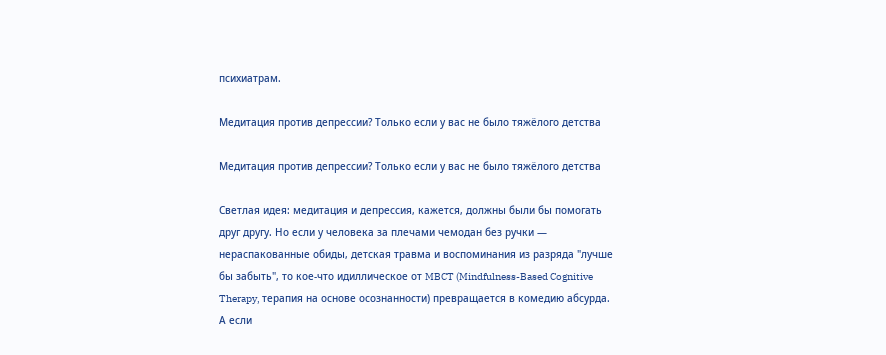психиатрам.

Медитация против депрессии? Только если у вас не было тяжёлого детства

Медитация против депрессии? Только если у вас не было тяжёлого детства

Светлая идея: медитация и депрессия, кажется, должны были бы помогать друг другу. Но если у человека за плечами чемодан без ручки — нераспакованные обиды, детская травма и воспоминания из разряда "лучше бы забыть", то кое-что идиллическое от MBCT (Mindfulness-Based Cognitive Therapy, терапия на основе осознанности) превращается в комедию абсурда. А если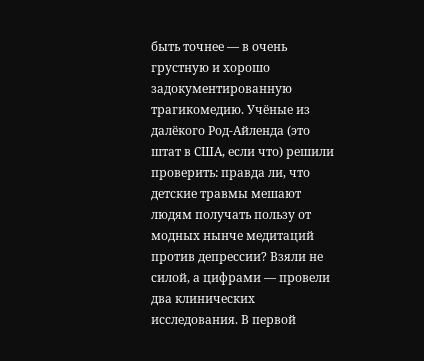быть точнее — в очень грустную и хорошо задокументированную трагикомедию. Учёные из далёкого Род-Айленда (это штат в США, если что) решили проверить: правда ли, что детские травмы мешают людям получать пользу от модных нынче медитаций против депрессии? Взяли не силой, а цифрами — провели два клинических исследования. В первой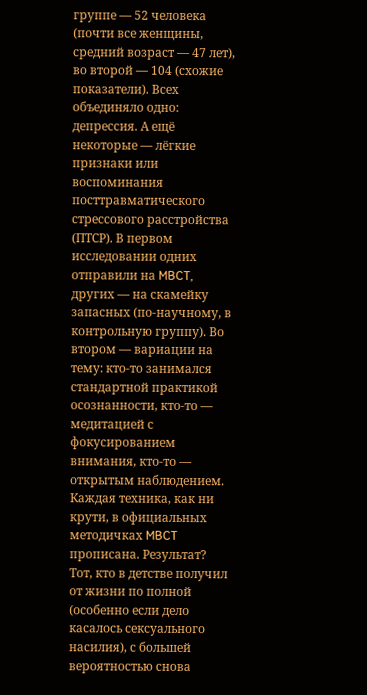группе — 52 человека (почти все женщины, средний возраст — 47 лет), во второй — 104 (схожие показатели). Всех объединяло одно: депрессия. А ещё некоторые — лёгкие признаки или воспоминания посттравматического стрессового расстройства (ПТСР). В первом исследовании одних отправили на MBCT, других — на скамейку запасных (по-научному, в контрольную группу). Во втором — вариации на тему: кто-то занимался стандартной практикой осознанности, кто-то — медитацией с фокусированием внимания, кто-то — открытым наблюдением. Каждая техника, как ни крути, в официальных методичках MBCT прописана. Результат? Тот, кто в детстве получил от жизни по полной (особенно если дело касалось сексуального насилия), с большей вероятностью снова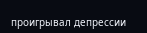проигрывал депрессии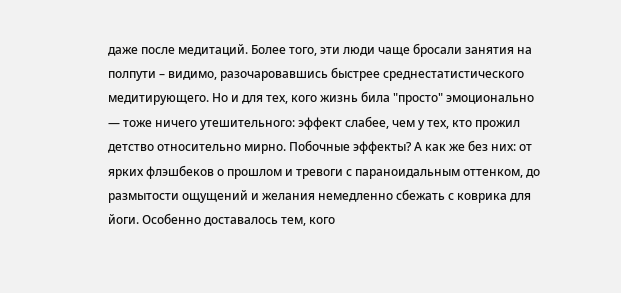даже после медитаций. Более того, эти люди чаще бросали занятия на полпути – видимо, разочаровавшись быстрее среднестатистического медитирующего. Но и для тех, кого жизнь била "просто" эмоционально — тоже ничего утешительного: эффект слабее, чем у тех, кто прожил детство относительно мирно. Побочные эффекты? А как же без них: от ярких флэшбеков о прошлом и тревоги с параноидальным оттенком, до размытости ощущений и желания немедленно сбежать с коврика для йоги. Особенно доставалось тем, кого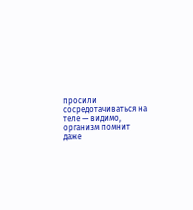просили сосредотачиваться на теле — видимо, организм помнит даже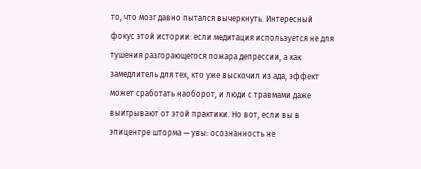то, что мозг давно пытался вычеркнуть. Интересный фокус этой истории: если медитация используется не для тушения разгорающегося пожара депрессии, а как замедлитель для тех, кто уже выскочил из ада, эффект может сработать наоборот, и люди с травмами даже выигрывают от этой практики. Но вот, если вы в эпицентре шторма — увы: осознанность не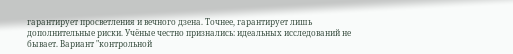гарантирует просветления и вечного дзена. Точнее, гарантирует лишь дополнительные риски. Учёные честно признались: идеальных исследований не бывает. Вариант "контрольной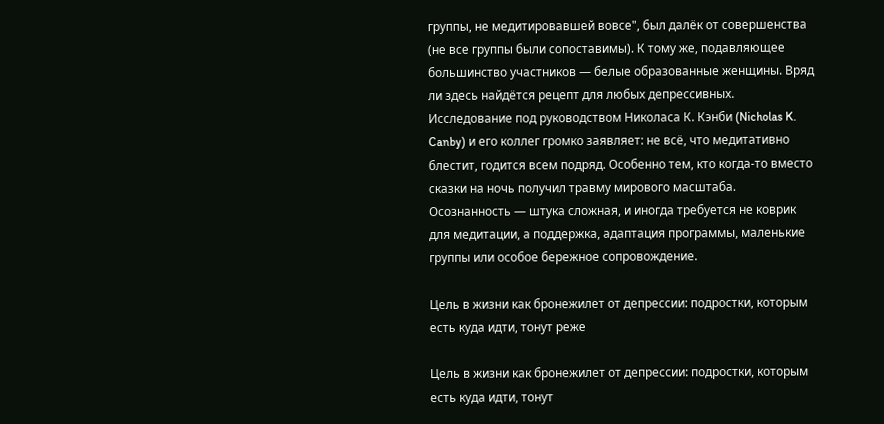группы, не медитировавшей вовсе", был далёк от совершенства (не все группы были сопоставимы). К тому же, подавляющее большинство участников — белые образованные женщины. Вряд ли здесь найдётся рецепт для любых депрессивных. Исследование под руководством Николаса К. Кэнби (Nicholas K. Canby) и его коллег громко заявляет: не всё, что медитативно блестит, годится всем подряд. Особенно тем, кто когда-то вместо сказки на ночь получил травму мирового масштаба. Осознанность — штука сложная, и иногда требуется не коврик для медитации, а поддержка, адаптация программы, маленькие группы или особое бережное сопровождение.

Цель в жизни как бронежилет от депрессии: подростки, которым есть куда идти, тонут реже

Цель в жизни как бронежилет от депрессии: подростки, которым есть куда идти, тонут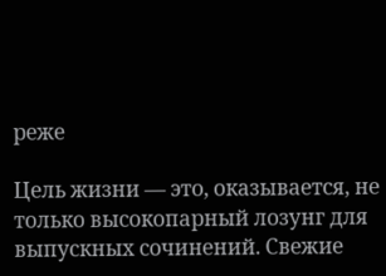реже

Цель жизни — это, оказывается, не только высокопарный лозунг для выпускных сочинений. Свежие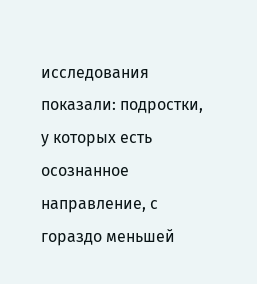исследования показали: подростки, у которых есть осознанное направление, с гораздо меньшей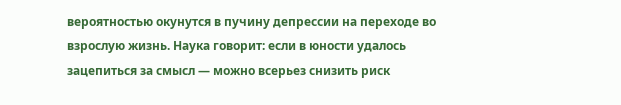вероятностью окунутся в пучину депрессии на переходе во взрослую жизнь. Наука говорит: если в юности удалось зацепиться за смысл — можно всерьез снизить риск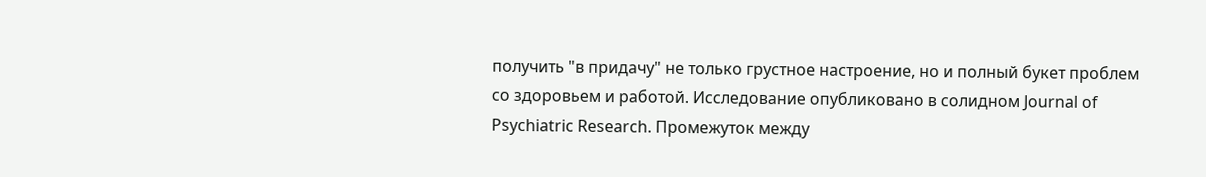получить "в придачу" не только грустное настроение, но и полный букет проблем со здоровьем и работой. Исследование опубликовано в солидном Journal of Psychiatric Research. Промежуток между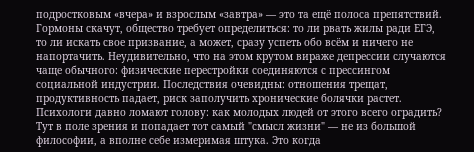подростковым «вчера» и взрослым «завтра» — это та ещё полоса препятствий. Гормоны скачут, общество требует определиться: то ли рвать жилы ради ЕГЭ, то ли искать свое призвание, а может, сразу успеть обо всём и ничего не напортачить. Неудивительно, что на этом крутом вираже депрессии случаются чаще обычного: физические перестройки соединяются с прессингом социальной индустрии. Последствия очевидны: отношения трещат, продуктивность падает, риск заполучить хронические болячки растет. Психологи давно ломают голову: как молодых людей от этого всего оградить? Тут в поле зрения и попадает тот самый "смысл жизни" — не из большой философии, а вполне себе измеримая штука. Это когда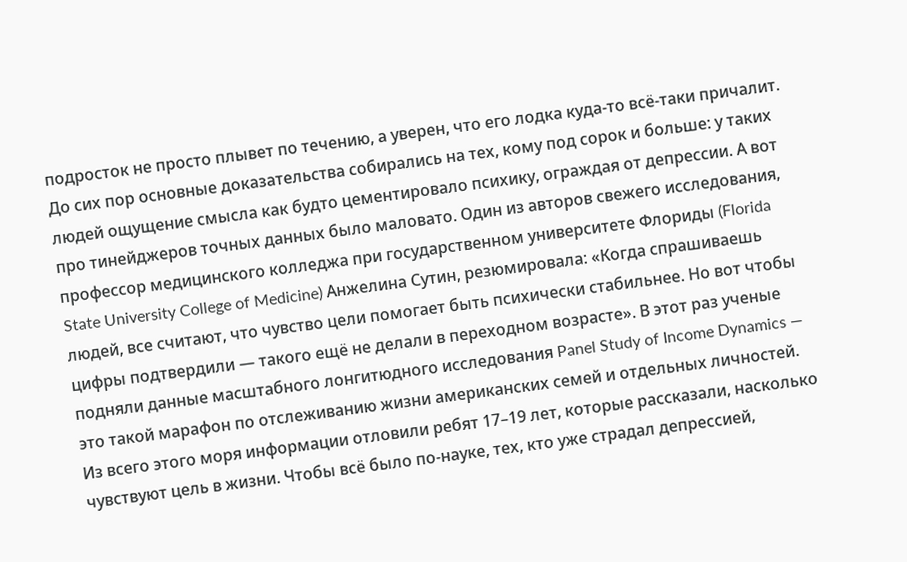подросток не просто плывет по течению, а уверен, что его лодка куда-то всё-таки причалит. До сих пор основные доказательства собирались на тех, кому под сорок и больше: у таких людей ощущение смысла как будто цементировало психику, ограждая от депрессии. А вот про тинейджеров точных данных было маловато. Один из авторов свежего исследования, профессор медицинского колледжа при государственном университете Флориды (Florida State University College of Medicine) Анжелина Сутин, резюмировала: «Когда спрашиваешь людей, все считают, что чувство цели помогает быть психически стабильнее. Но вот чтобы цифры подтвердили — такого ещё не делали в переходном возрасте». В этот раз ученые подняли данные масштабного лонгитюдного исследования Panel Study of Income Dynamics — это такой марафон по отслеживанию жизни американских семей и отдельных личностей. Из всего этого моря информации отловили ребят 17–19 лет, которые рассказали, насколько чувствуют цель в жизни. Чтобы всё было по-науке, тех, кто уже страдал депрессией,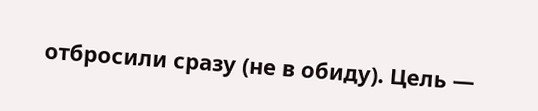отбросили сразу (не в обиду). Цель —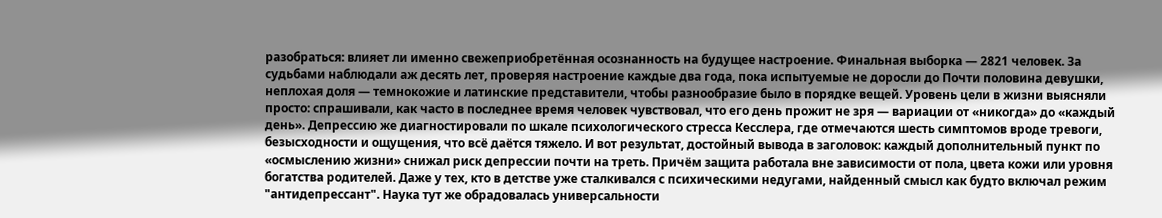разобраться: влияет ли именно свежеприобретённая осознанность на будущее настроение. Финальная выборка — 2821 человек. За судьбами наблюдали аж десять лет, проверяя настроение каждые два года, пока испытуемые не доросли до Почти половина девушки, неплохая доля — темнокожие и латинские представители, чтобы разнообразие было в порядке вещей. Уровень цели в жизни выясняли просто: спрашивали, как часто в последнее время человек чувствовал, что его день прожит не зря — вариации от «никогда» до «каждый день». Депрессию же диагностировали по шкале психологического стресса Кесслера, где отмечаются шесть симптомов вроде тревоги, безысходности и ощущения, что всё даётся тяжело. И вот результат, достойный вывода в заголовок: каждый дополнительный пункт по «осмыслению жизни» снижал риск депрессии почти на треть. Причём защита работала вне зависимости от пола, цвета кожи или уровня богатства родителей. Даже у тех, кто в детстве уже сталкивался с психическими недугами, найденный смысл как будто включал режим "антидепрессант". Наука тут же обрадовалась универсальности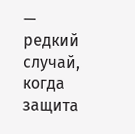— редкий случай, когда защита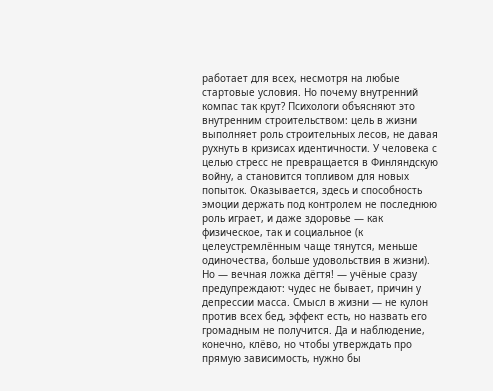работает для всех, несмотря на любые стартовые условия. Но почему внутренний компас так крут? Психологи объясняют это внутренним строительством: цель в жизни выполняет роль строительных лесов, не давая рухнуть в кризисах идентичности. У человека с целью стресс не превращается в Финляндскую войну, а становится топливом для новых попыток. Оказывается, здесь и способность эмоции держать под контролем не последнюю роль играет, и даже здоровье — как физическое, так и социальное (к целеустремлённым чаще тянутся, меньше одиночества, больше удовольствия в жизни). Но — вечная ложка дёгтя! — учёные сразу предупреждают: чудес не бывает, причин у депрессии масса. Смысл в жизни — не кулон против всех бед, эффект есть, но назвать его громадным не получится. Да и наблюдение, конечно, клёво, но чтобы утверждать про прямую зависимость, нужно бы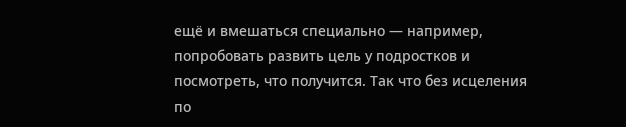ещё и вмешаться специально — например, попробовать развить цель у подростков и посмотреть, что получится. Так что без исцеления по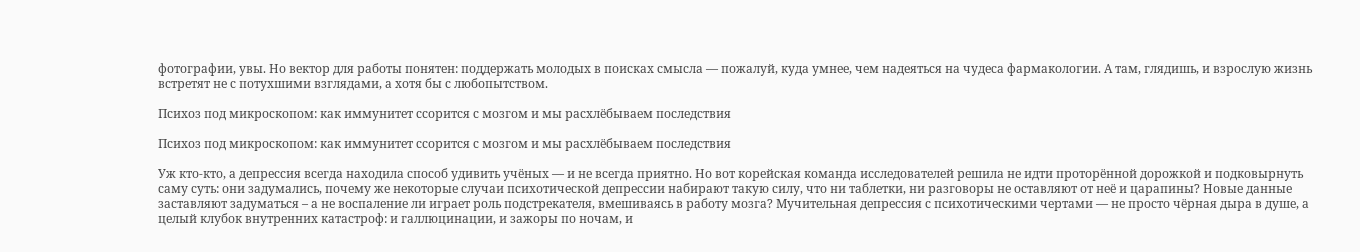фотографии, увы. Но вектор для работы понятен: поддержать молодых в поисках смысла — пожалуй, куда умнее, чем надеяться на чудеса фармакологии. А там, глядишь, и взрослую жизнь встретят не с потухшими взглядами, а хотя бы с любопытством.

Психоз под микроскопом: как иммунитет ссорится с мозгом и мы расхлёбываем последствия

Психоз под микроскопом: как иммунитет ссорится с мозгом и мы расхлёбываем последствия

Уж кто-кто, а депрессия всегда находила способ удивить учёных — и не всегда приятно. Но вот корейская команда исследователей решила не идти проторённой дорожкой и подковырнуть саму суть: они задумались, почему же некоторые случаи психотической депрессии набирают такую силу, что ни таблетки, ни разговоры не оставляют от неё и царапины? Новые данные заставляют задуматься – а не воспаление ли играет роль подстрекателя, вмешиваясь в работу мозга? Мучительная депрессия с психотическими чертами — не просто чёрная дыра в душе, а целый клубок внутренних катастроф: и галлюцинации, и зажоры по ночам, и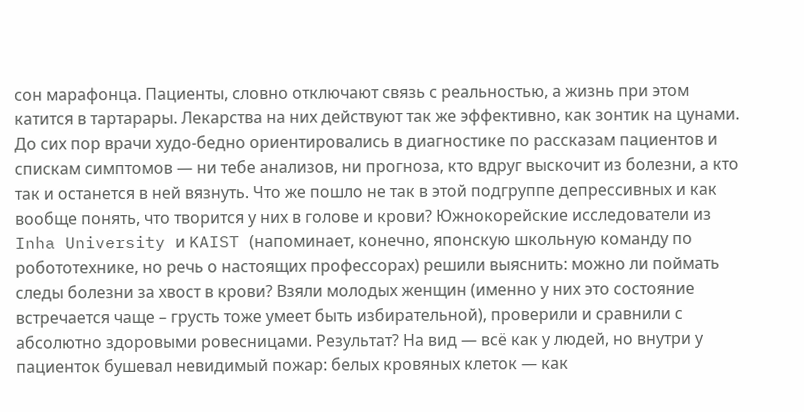сон марафонца. Пациенты, словно отключают связь с реальностью, а жизнь при этом катится в тартарары. Лекарства на них действуют так же эффективно, как зонтик на цунами. До сих пор врачи худо-бедно ориентировались в диагностике по рассказам пациентов и спискам симптомов — ни тебе анализов, ни прогноза, кто вдруг выскочит из болезни, а кто так и останется в ней вязнуть. Что же пошло не так в этой подгруппе депрессивных и как вообще понять, что творится у них в голове и крови? Южнокорейские исследователи из Inha University и KAIST (напоминает, конечно, японскую школьную команду по робототехнике, но речь о настоящих профессорах) решили выяснить: можно ли поймать следы болезни за хвост в крови? Взяли молодых женщин (именно у них это состояние встречается чаще – грусть тоже умеет быть избирательной), проверили и сравнили с абсолютно здоровыми ровесницами. Результат? На вид — всё как у людей, но внутри у пациенток бушевал невидимый пожар: белых кровяных клеток — как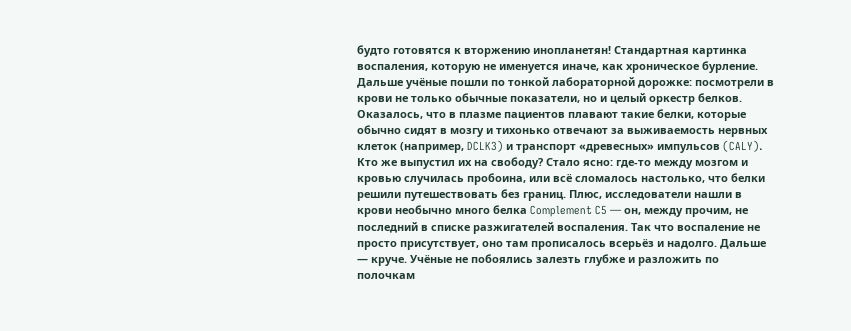будто готовятся к вторжению инопланетян! Стандартная картинка воспаления, которую не именуется иначе, как хроническое бурление. Дальше учёные пошли по тонкой лабораторной дорожке: посмотрели в крови не только обычные показатели, но и целый оркестр белков. Оказалось, что в плазме пациентов плавают такие белки, которые обычно сидят в мозгу и тихонько отвечают за выживаемость нервных клеток (например, DCLK3) и транспорт «древесных» импульсов (CALY). Кто же выпустил их на свободу? Стало ясно: где-то между мозгом и кровью случилась пробоина, или всё сломалось настолько, что белки решили путешествовать без границ. Плюс, исследователи нашли в крови необычно много белка Complement C5 — он, между прочим, не последний в списке разжигателей воспаления. Так что воспаление не просто присутствует, оно там прописалось всерьёз и надолго. Дальше — круче. Учёные не побоялись залезть глубже и разложить по полочкам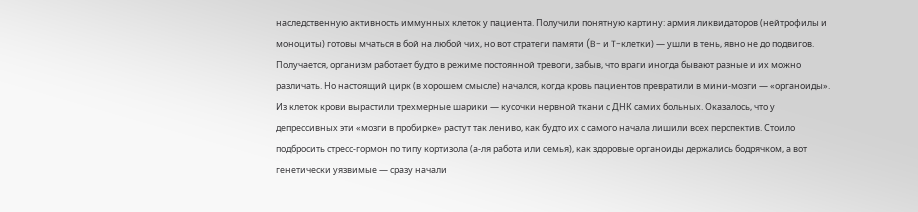наследственную активность иммунных клеток у пациента. Получили понятную картину: армия ликвидаторов (нейтрофилы и моноциты) готовы мчаться в бой на любой чих, но вот стратеги памяти (B- и T-клетки) — ушли в тень, явно не до подвигов. Получается, организм работает будто в режиме постоянной тревоги, забыв, что враги иногда бывают разные и их можно различать. Но настоящий цирк (в хорошем смысле) начался, когда кровь пациентов превратили в мини-мозги — «органоиды». Из клеток крови вырастили трехмерные шарики — кусочки нервной ткани с ДНК самих больных. Оказалось, что у депрессивных эти «мозги в пробирке» растут так лениво, как будто их с самого начала лишили всех перспектив. Стоило подбросить стресс-гормон по типу кортизола (а-ля работа или семья), как здоровые органоиды держались бодрячком, а вот генетически уязвимые — сразу начали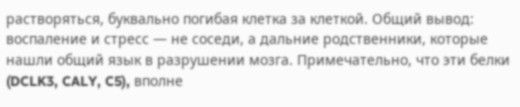растворяться, буквально погибая клетка за клеткой. Общий вывод: воспаление и стресс — не соседи, а дальние родственники, которые нашли общий язык в разрушении мозга. Примечательно, что эти белки (DCLK3, CALY, C5), вполне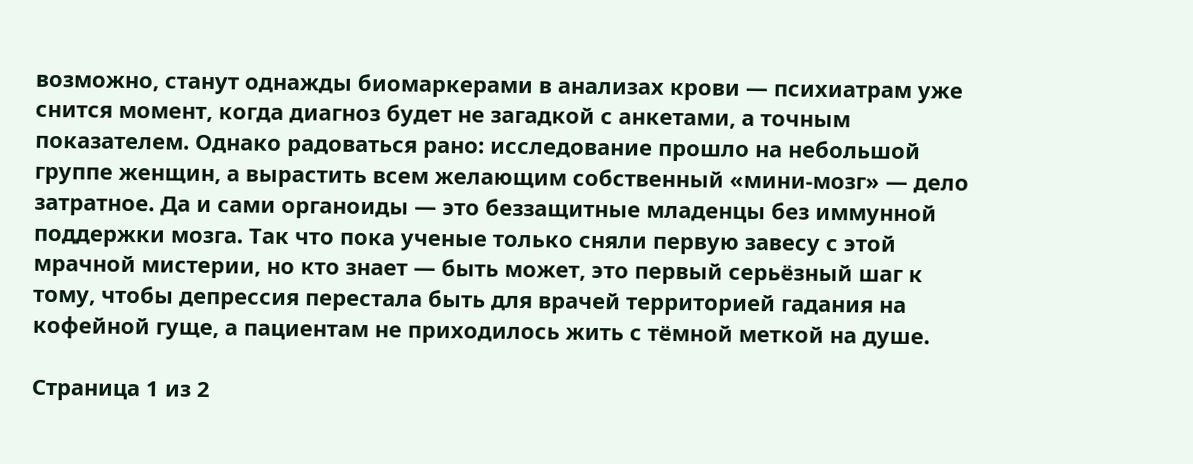возможно, станут однажды биомаркерами в анализах крови — психиатрам уже снится момент, когда диагноз будет не загадкой с анкетами, а точным показателем. Однако радоваться рано: исследование прошло на небольшой группе женщин, а вырастить всем желающим собственный «мини-мозг» — дело затратное. Да и сами органоиды — это беззащитные младенцы без иммунной поддержки мозга. Так что пока ученые только сняли первую завесу с этой мрачной мистерии, но кто знает — быть может, это первый серьёзный шаг к тому, чтобы депрессия перестала быть для врачей территорией гадания на кофейной гуще, а пациентам не приходилось жить с тёмной меткой на душе.

Страница 1 из 2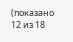(показано 12 из 18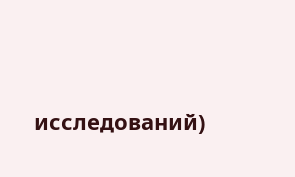исследований)